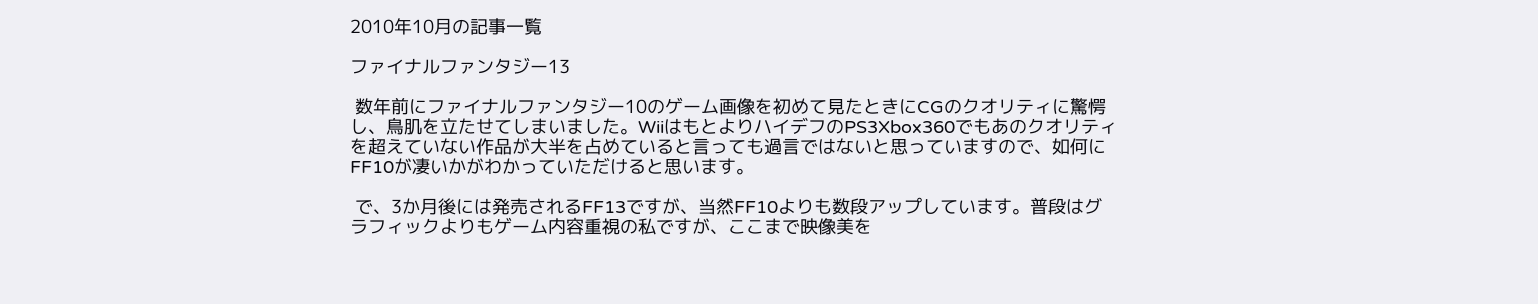2010年10月の記事一覧

ファイナルファンタジー13

 数年前にファイナルファンタジー10のゲーム画像を初めて見たときにCGのクオリティに驚愕し、鳥肌を立たせてしまいました。WiiはもとよりハイデフのPS3Xbox360でもあのクオリティを超えていない作品が大半を占めていると言っても過言ではないと思っていますので、如何にFF10が凄いかがわかっていただけると思います。

 で、3か月後には発売されるFF13ですが、当然FF10よりも数段アップしています。普段はグラフィックよりもゲーム内容重視の私ですが、ここまで映像美を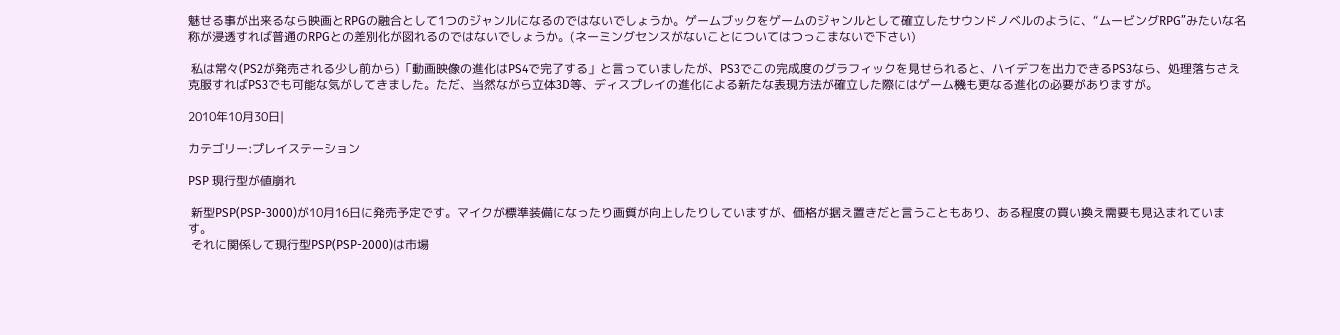魅せる事が出来るなら映画とRPGの融合として1つのジャンルになるのではないでしょうか。ゲームブックをゲームのジャンルとして確立したサウンドノベルのように、“ムービングRPG”みたいな名称が浸透すれば普通のRPGとの差別化が図れるのではないでしょうか。(ネーミングセンスがないことについてはつっこまないで下さい)

 私は常々(PS2が発売される少し前から)「動画映像の進化はPS4で完了する」と言っていましたが、PS3でこの完成度のグラフィックを見せられると、ハイデフを出力できるPS3なら、処理落ちさえ克服すればPS3でも可能な気がしてきました。ただ、当然ながら立体3D等、ディスプレイの進化による新たな表現方法が確立した際にはゲーム機も更なる進化の必要がありますが。

2010年10月30日|

カテゴリー:プレイステーション

PSP 現行型が値崩れ

 新型PSP(PSP-3000)が10月16日に発売予定です。マイクが標準装備になったり画質が向上したりしていますが、価格が据え置きだと言うこともあり、ある程度の買い換え需要も見込まれています。
 それに関係して現行型PSP(PSP-2000)は市場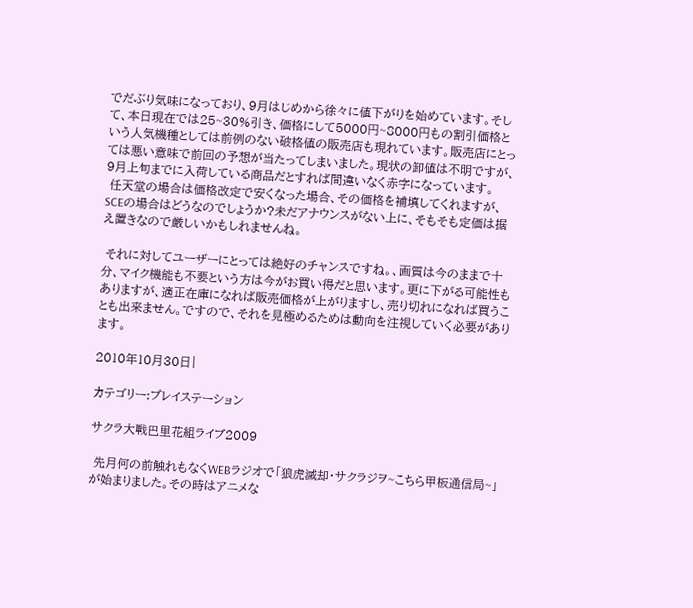でだぶり気味になっており、9月はじめから徐々に値下がりを始めています。そして、本日現在では25~30%引き、価格にして5000円~8000円もの割引価格という人気機種としては前例のない破格値の販売店も現れています。販売店にとっては悪い意味で前回の予想が当たってしまいました。現状の卸値は不明ですが、9月上旬までに入荷している商品だとすれば間違いなく赤字になっています。
 任天堂の場合は価格改定で安くなった場合、その価格を補填してくれますが、SCEの場合はどうなのでしょうか?未だアナウンスがない上に、そもそも定価は据え置きなので厳しいかもしれませんね。

 それに対してユーザーにとっては絶好のチャンスですね。、画質は今のままで十分、マイク機能も不要という方は今がお買い得だと思います。更に下がる可能性もありますが、適正在庫になれば販売価格が上がりますし、売り切れになれば買うことも出来ません。ですので、それを見極めるためは動向を注視していく必要があります。

2010年10月30日|

カテゴリー:プレイステーション

サクラ大戦巴里花組ライブ2009

 先月何の前触れもなくWEBラジオで「狼虎滅却・サクラジヲ~こちら甲板通信局~」が始まりました。その時はアニメな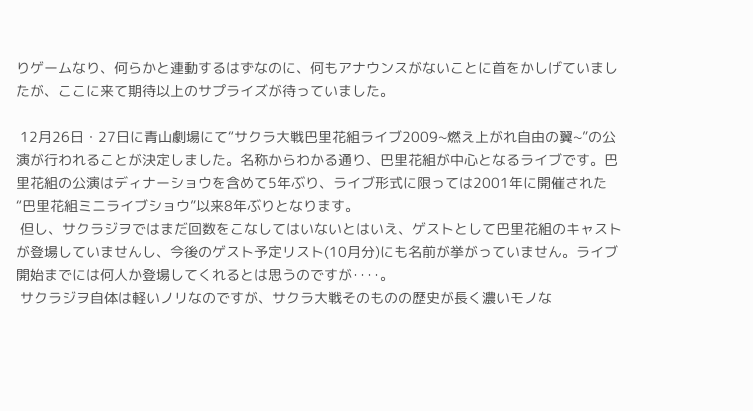りゲームなり、何らかと連動するはずなのに、何もアナウンスがないことに首をかしげていましたが、ここに来て期待以上のサプライズが待っていました。

 12月26日・27日に青山劇場にて“サクラ大戦巴里花組ライブ2009~燃え上がれ自由の翼~”の公演が行われることが決定しました。名称からわかる通り、巴里花組が中心となるライブです。巴里花組の公演はディナーショウを含めて5年ぶり、ライブ形式に限っては2001年に開催された“巴里花組ミニライブショウ”以来8年ぶりとなります。
 但し、サクラジヲではまだ回数をこなしてはいないとはいえ、ゲストとして巴里花組のキャストが登場していませんし、今後のゲスト予定リスト(10月分)にも名前が挙がっていません。ライブ開始までには何人か登場してくれるとは思うのですが‥‥。
 サクラジヲ自体は軽いノリなのですが、サクラ大戦そのものの歴史が長く濃いモノな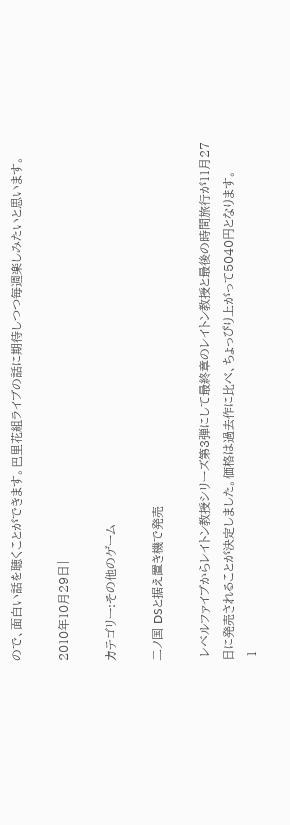ので、面白い話を聴くことができます。巴里花組ライブの話に期待しつつ毎週楽しみたいと思います。

2010年10月29日|

カテゴリー:その他のゲーム

二ノ国 DSと据え置き機で発売

 レベルファイブからレイトン教授シリーズ第3弾にして最終章のレイトン教授と最後の時間旅行が11月27日に発売されることが決定しました。価格は過去作に比べ、ちょっぴり上がって5040円となります。
 1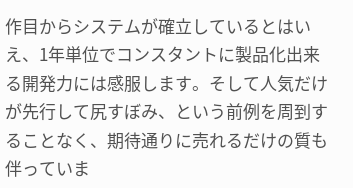作目からシステムが確立しているとはいえ、1年単位でコンスタントに製品化出来る開発力には感服します。そして人気だけが先行して尻すぼみ、という前例を周到することなく、期待通りに売れるだけの質も伴っていま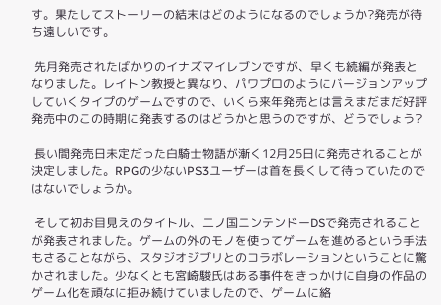す。果たしてストーリーの結末はどのようになるのでしょうか?発売が待ち遠しいです。

 先月発売されたばかりのイナズマイレブンですが、早くも続編が発表となりました。レイトン教授と異なり、パワプロのようにバージョンアップしていくタイプのゲームですので、いくら来年発売とは言えまだまだ好評発売中のこの時期に発表するのはどうかと思うのですが、どうでしょう?

 長い間発売日未定だった白騎士物語が漸く12月25日に発売されることが決定しました。RPGの少ないPS3ユーザーは首を長くして待っていたのではないでしょうか。

 そして初お目見えのタイトル、二ノ国ニンテンドーDSで発売されることが発表されました。ゲームの外のモノを使ってゲームを進めるという手法もさることながら、スタジオジブリとのコラボレーションということに驚かされました。少なくとも宮崎駿氏はある事件をきっかけに自身の作品のゲーム化を頑なに拒み続けていましたので、ゲームに絡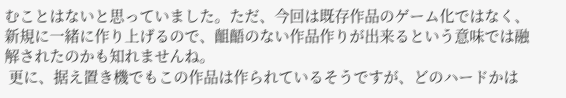むことはないと思っていました。ただ、今回は既存作品のゲーム化ではなく、新規に一緒に作り上げるので、齟齬のない作品作りが出来るという意味では融解されたのかも知れませんね。
 更に、据え置き機でもこの作品は作られているそうですが、どのハードかは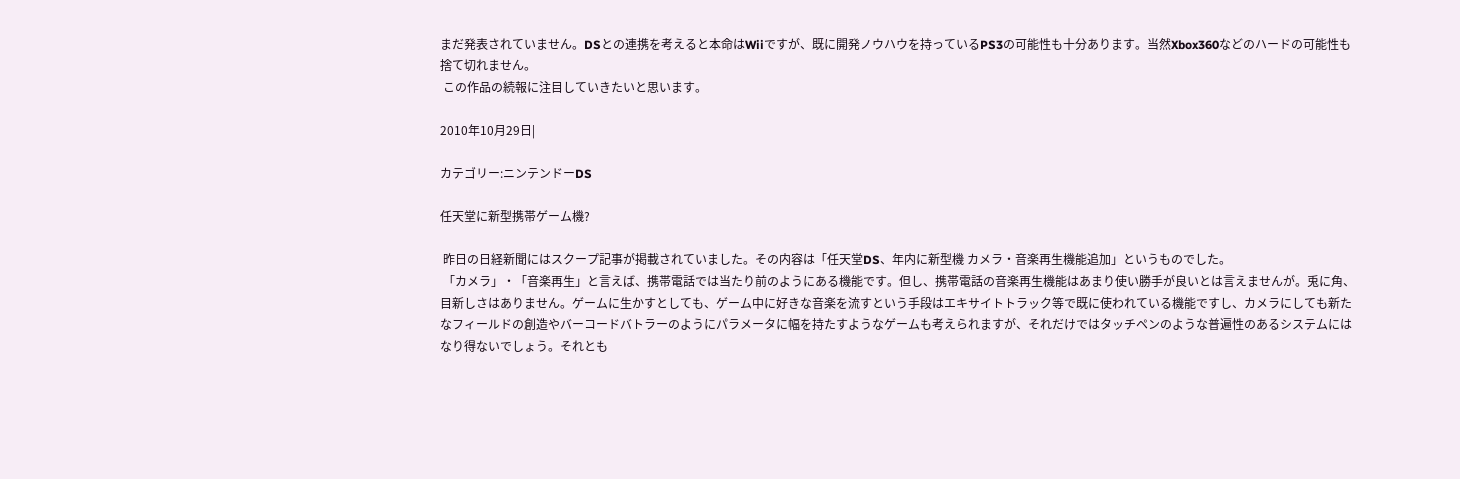まだ発表されていません。DSとの連携を考えると本命はWiiですが、既に開発ノウハウを持っているPS3の可能性も十分あります。当然Xbox360などのハードの可能性も捨て切れません。
 この作品の続報に注目していきたいと思います。

2010年10月29日|

カテゴリー:ニンテンドーDS

任天堂に新型携帯ゲーム機?

 昨日の日経新聞にはスクープ記事が掲載されていました。その内容は「任天堂DS、年内に新型機 カメラ・音楽再生機能追加」というものでした。
 「カメラ」・「音楽再生」と言えば、携帯電話では当たり前のようにある機能です。但し、携帯電話の音楽再生機能はあまり使い勝手が良いとは言えませんが。兎に角、目新しさはありません。ゲームに生かすとしても、ゲーム中に好きな音楽を流すという手段はエキサイトトラック等で既に使われている機能ですし、カメラにしても新たなフィールドの創造やバーコードバトラーのようにパラメータに幅を持たすようなゲームも考えられますが、それだけではタッチペンのような普遍性のあるシステムにはなり得ないでしょう。それとも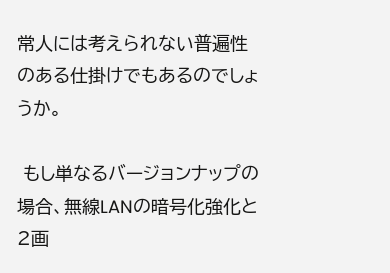常人には考えられない普遍性のある仕掛けでもあるのでしょうか。

 もし単なるバージョンナップの場合、無線LANの暗号化強化と2画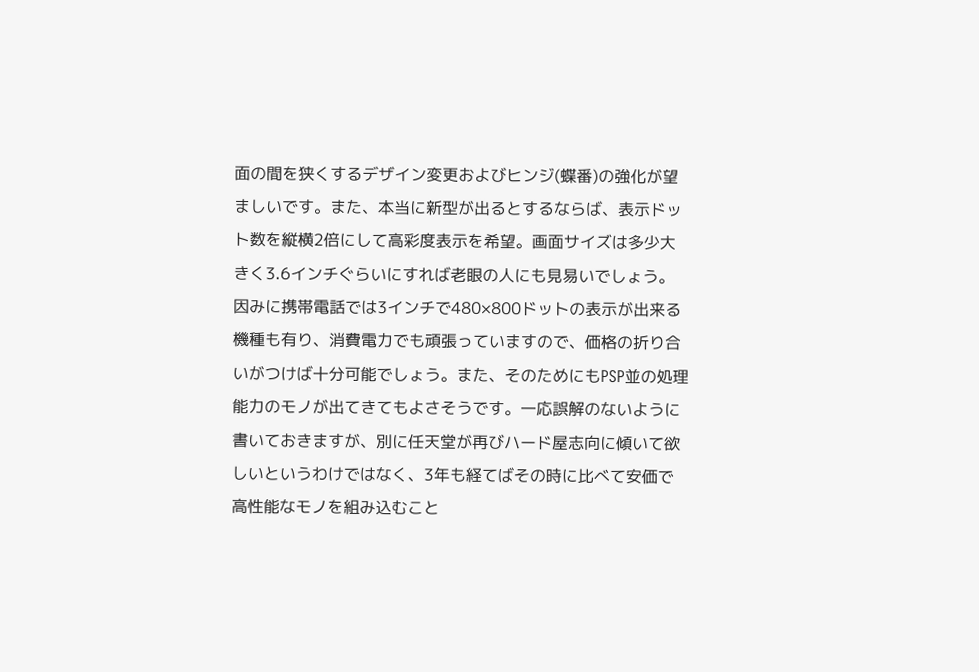面の間を狭くするデザイン変更およびヒンジ(蝶番)の強化が望ましいです。また、本当に新型が出るとするならば、表示ドット数を縦横2倍にして高彩度表示を希望。画面サイズは多少大きく3.6インチぐらいにすれば老眼の人にも見易いでしょう。因みに携帯電話では3インチで480×800ドットの表示が出来る機種も有り、消費電力でも頑張っていますので、価格の折り合いがつけば十分可能でしょう。また、そのためにもPSP並の処理能力のモノが出てきてもよさそうです。一応誤解のないように書いておきますが、別に任天堂が再びハード屋志向に傾いて欲しいというわけではなく、3年も経てばその時に比べて安価で高性能なモノを組み込むこと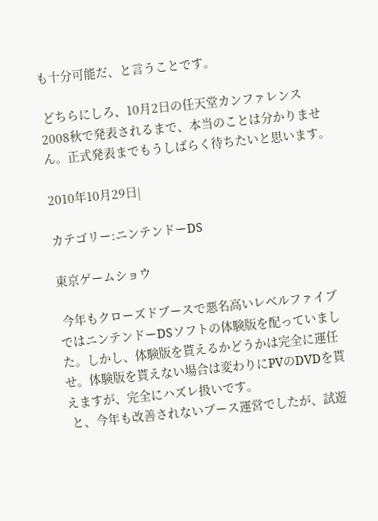も十分可能だ、と言うことです。

 どちらにしろ、10月2日の任天堂カンファレンス2008秋で発表されるまで、本当のことは分かりません。正式発表までもうしばらく待ちたいと思います。

2010年10月29日|

カテゴリー:ニンテンドーDS

東京ゲームショウ

 今年もクローズドブースで悪名高いレベルファイブではニンテンドーDSソフトの体験版を配っていました。しかし、体験版を貰えるかどうかは完全に運任せ。体験版を貰えない場合は変わりにPVのDVDを貰えますが、完全にハズレ扱いです。
 と、今年も改善されないブース運営でしたが、試遊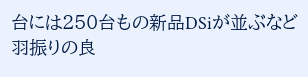台には250台もの新品DSiが並ぶなど羽振りの良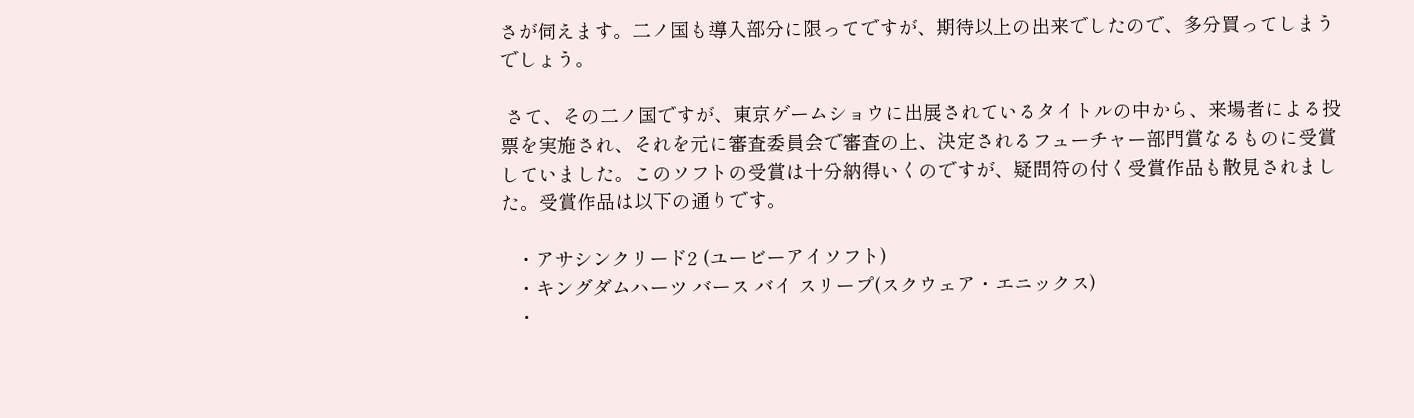さが伺えます。二ノ国も導入部分に限ってですが、期待以上の出来でしたので、多分買ってしまうでしょう。

 さて、その二ノ国ですが、東京ゲームショウに出展されているタイトルの中から、来場者による投票を実施され、それを元に審査委員会で審査の上、決定されるフューチャー部門賞なるものに受賞していました。このソフトの受賞は十分納得いくのですが、疑問符の付く受賞作品も散見されました。受賞作品は以下の通りです。

   ・アサシンクリード2 (ユービーアイソフト)
   ・キングダムハーツ バース バイ スリープ(スクウェア・エニックス)
   ・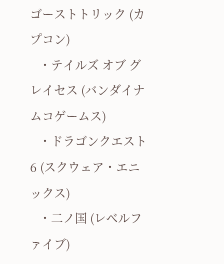ゴーストトリック (カプコン)
   ・テイルズ オブ グレイセス (バンダイナムコゲームス)
   ・ドラゴンクエスト6 (スクウェア・エニックス)
   ・二ノ国 (レベルファイブ)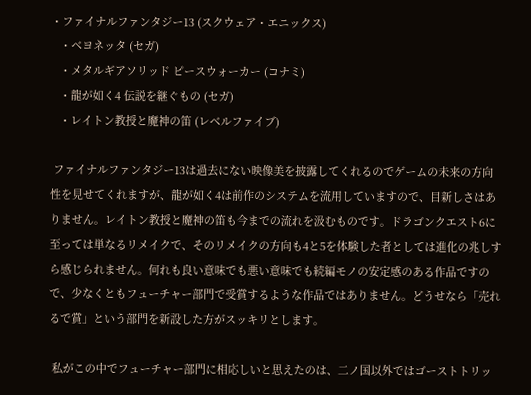・ファイナルファンタジー13 (スクウェア・エニックス)
   ・ベヨネッタ (セガ)
   ・メタルギアソリッド ピースウォーカー (コナミ)
   ・龍が如く4 伝説を継ぐもの (セガ)
   ・レイトン教授と魔神の笛 (レベルファイブ)

 ファイナルファンタジー13は過去にない映像美を披露してくれるのでゲームの未来の方向性を見せてくれますが、龍が如く4は前作のシステムを流用していますので、目新しさはありません。レイトン教授と魔神の笛も今までの流れを汲むものです。ドラゴンクエスト6に至っては単なるリメイクで、そのリメイクの方向も4と5を体験した者としては進化の兆しすら感じられません。何れも良い意味でも悪い意味でも続編モノの安定感のある作品ですので、少なくともフューチャー部門で受賞するような作品ではありません。どうせなら「売れるで賞」という部門を新設した方がスッキリとします。

 私がこの中でフューチャー部門に相応しいと思えたのは、二ノ国以外ではゴーストトリッ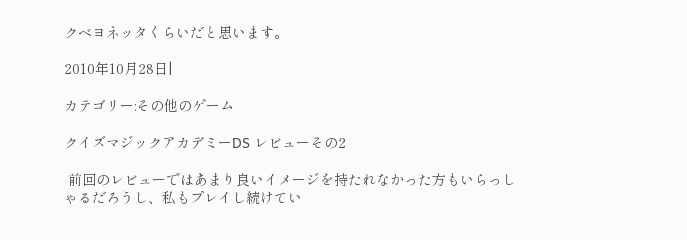クベヨネッタくらいだと思います。

2010年10月28日|

カテゴリー:その他のゲーム

クイズマジックアカデミーDS レビューその2

 前回のレビューではあまり良いイメージを持たれなかった方もいらっしゃるだろうし、私もプレイし続けてい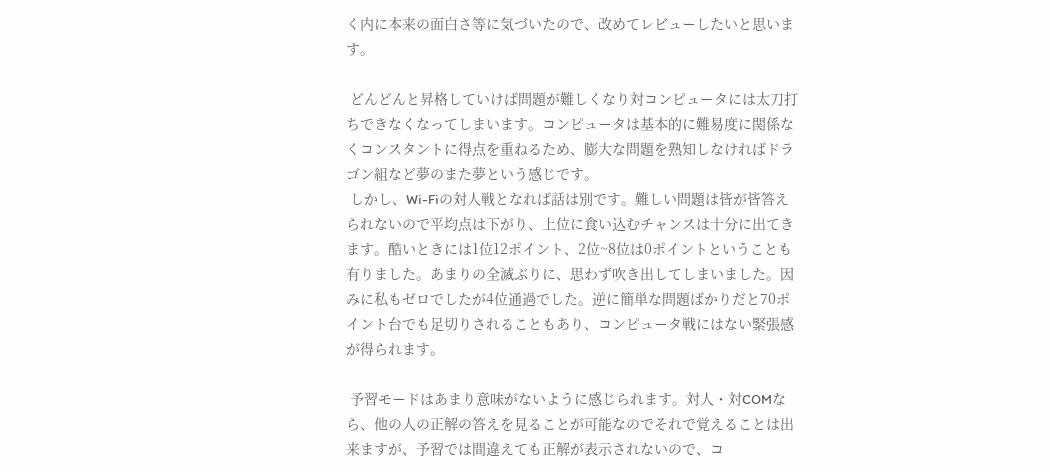く内に本来の面白さ等に気づいたので、改めてレビューしたいと思います。

 どんどんと昇格していけば問題が難しくなり対コンピュータには太刀打ちできなくなってしまいます。コンピュータは基本的に難易度に関係なくコンスタントに得点を重ねるため、膨大な問題を熟知しなければドラゴン組など夢のまた夢という感じです。
 しかし、Wi-Fiの対人戦となれば話は別です。難しい問題は皆が皆答えられないので平均点は下がり、上位に食い込むチャンスは十分に出てきます。酷いときには1位12ポイント、2位~8位は0ポイントということも有りました。あまりの全滅ぶりに、思わず吹き出してしまいました。因みに私もゼロでしたが4位通過でした。逆に簡単な問題ばかりだと70ポイント台でも足切りされることもあり、コンピュータ戦にはない緊張感が得られます。

 予習モードはあまり意味がないように感じられます。対人・対COMなら、他の人の正解の答えを見ることが可能なのでそれで覚えることは出来ますが、予習では間違えても正解が表示されないので、コ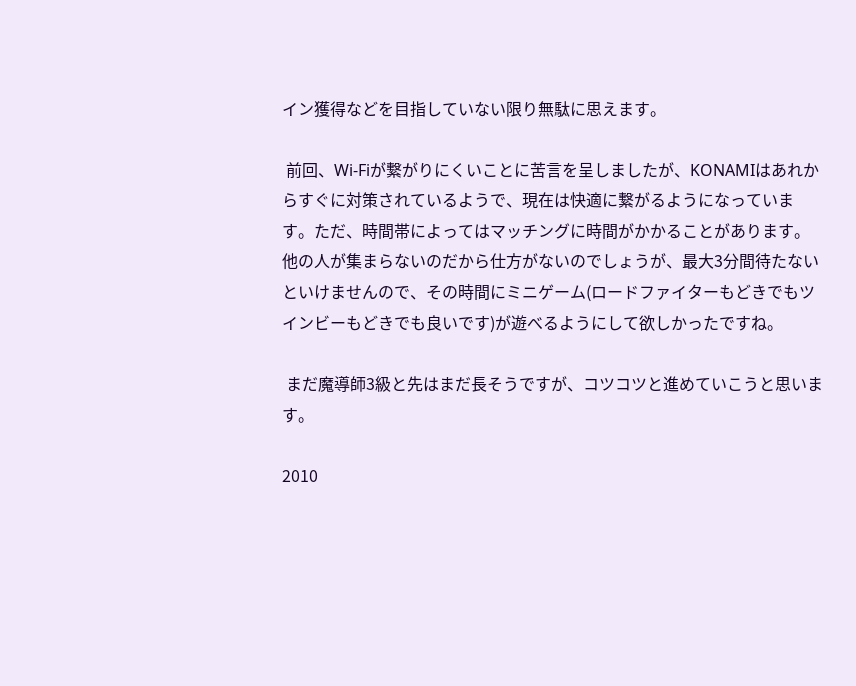イン獲得などを目指していない限り無駄に思えます。

 前回、Wi-Fiが繋がりにくいことに苦言を呈しましたが、KONAMIはあれからすぐに対策されているようで、現在は快適に繋がるようになっています。ただ、時間帯によってはマッチングに時間がかかることがあります。他の人が集まらないのだから仕方がないのでしょうが、最大3分間待たないといけませんので、その時間にミニゲーム(ロードファイターもどきでもツインビーもどきでも良いです)が遊べるようにして欲しかったですね。

 まだ魔導師3級と先はまだ長そうですが、コツコツと進めていこうと思います。

2010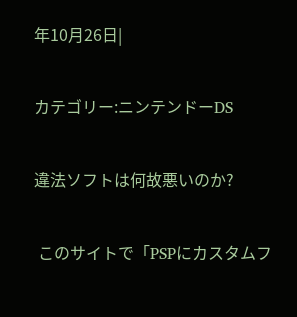年10月26日|

カテゴリー:ニンテンドーDS

違法ソフトは何故悪いのか?

 このサイトで「PSPにカスタムフ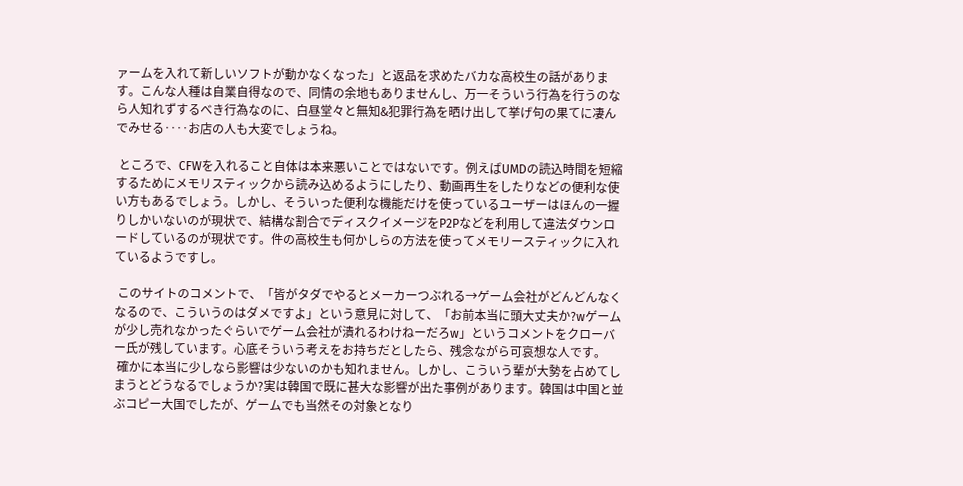ァームを入れて新しいソフトが動かなくなった」と返品を求めたバカな高校生の話があります。こんな人種は自業自得なので、同情の余地もありませんし、万一そういう行為を行うのなら人知れずするべき行為なのに、白昼堂々と無知&犯罪行為を晒け出して挙げ句の果てに凄んでみせる‥‥お店の人も大変でしょうね。

 ところで、CFWを入れること自体は本来悪いことではないです。例えばUMDの読込時間を短縮するためにメモリスティックから読み込めるようにしたり、動画再生をしたりなどの便利な使い方もあるでしょう。しかし、そういった便利な機能だけを使っているユーザーはほんの一握りしかいないのが現状で、結構な割合でディスクイメージをP2Pなどを利用して違法ダウンロードしているのが現状です。件の高校生も何かしらの方法を使ってメモリースティックに入れているようですし。

 このサイトのコメントで、「皆がタダでやるとメーカーつぶれる→ゲーム会社がどんどんなくなるので、こういうのはダメですよ」という意見に対して、「お前本当に頭大丈夫か?wゲームが少し売れなかったぐらいでゲーム会社が潰れるわけねーだろw」というコメントをクローバー氏が残しています。心底そういう考えをお持ちだとしたら、残念ながら可哀想な人です。
 確かに本当に少しなら影響は少ないのかも知れません。しかし、こういう輩が大勢を占めてしまうとどうなるでしょうか?実は韓国で既に甚大な影響が出た事例があります。韓国は中国と並ぶコピー大国でしたが、ゲームでも当然その対象となり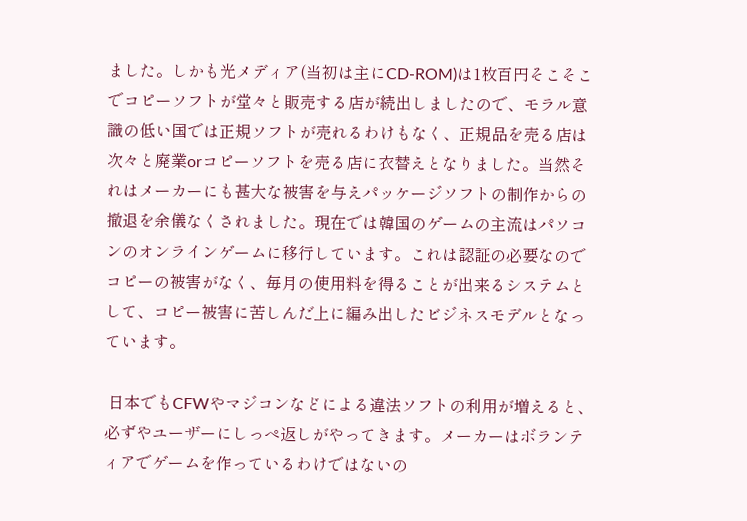ました。しかも光メディア(当初は主にCD-ROM)は1枚百円そこそこでコピーソフトが堂々と販売する店が続出しましたので、モラル意識の低い国では正規ソフトが売れるわけもなく、正規品を売る店は次々と廃業orコピーソフトを売る店に衣替えとなりました。当然それはメーカーにも甚大な被害を与えパッケージソフトの制作からの撤退を余儀なくされました。現在では韓国のゲームの主流はパソコンのオンラインゲームに移行しています。これは認証の必要なのでコピーの被害がなく、毎月の使用料を得ることが出来るシステムとして、コピー被害に苦しんだ上に編み出したビジネスモデルとなっています。

 日本でもCFWやマジコンなどによる違法ソフトの利用が増えると、必ずやユーザーにしっぺ返しがやってきます。メーカーはボランティアでゲームを作っているわけではないの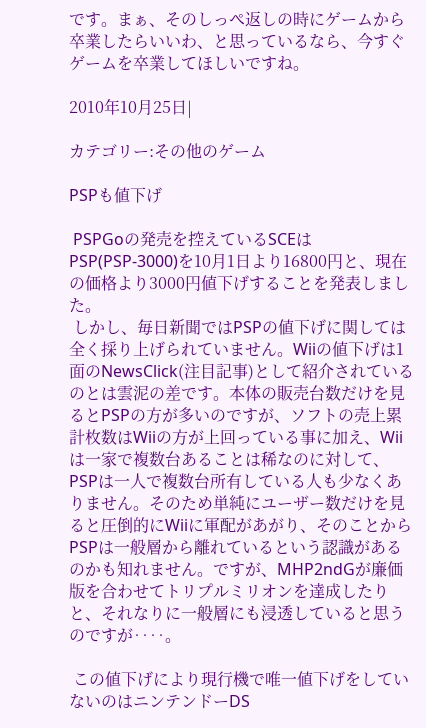です。まぁ、そのしっぺ返しの時にゲームから卒業したらいいわ、と思っているなら、今すぐゲームを卒業してほしいですね。

2010年10月25日|

カテゴリー:その他のゲーム

PSPも値下げ

 PSPGoの発売を控えているSCEはPSP(PSP-3000)を10月1日より16800円と、現在の価格より3000円値下げすることを発表しました。
 しかし、毎日新聞ではPSPの値下げに関しては全く採り上げられていません。Wiiの値下げは1面のNewsClick(注目記事)として紹介されているのとは雲泥の差です。本体の販売台数だけを見るとPSPの方が多いのですが、ソフトの売上累計枚数はWiiの方が上回っている事に加え、Wiiは一家で複数台あることは稀なのに対して、PSPは一人で複数台所有している人も少なくありません。そのため単純にユーザー数だけを見ると圧倒的にWiiに軍配があがり、そのことからPSPは一般層から離れているという認識があるのかも知れません。ですが、MHP2ndGが廉価版を合わせてトリプルミリオンを達成したりと、それなりに一般層にも浸透していると思うのですが‥‥。

 この値下げにより現行機で唯一値下げをしていないのはニンテンドーDS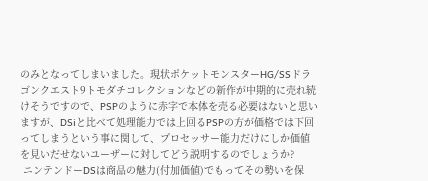のみとなってしまいました。現状ポケットモンスターHG/SSドラゴンクエスト9トモダチコレクションなどの新作が中期的に売れ続けそうですので、PSPのように赤字で本体を売る必要はないと思いますが、DSiと比べて処理能力では上回るPSPの方が価格では下回ってしまうという事に関して、プロセッサー能力だけにしか価値を見いだせないユーザーに対してどう説明するのでしょうか?
 ニンテンドーDSは商品の魅力(付加価値)でもってその勢いを保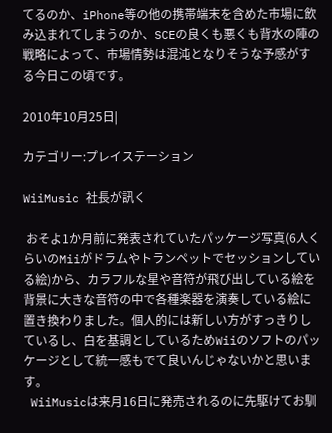てるのか、iPhone等の他の携帯端末を含めた市場に飲み込まれてしまうのか、SCEの良くも悪くも背水の陣の戦略によって、市場情勢は混沌となりそうな予感がする今日この頃です。

2010年10月25日|

カテゴリー:プレイステーション

WiiMusic 社長が訊く

 おそよ1か月前に発表されていたパッケージ写真(6人くらいのMiiがドラムやトランペットでセッションしている絵)から、カラフルな星や音符が飛び出している絵を背景に大きな音符の中で各種楽器を演奏している絵に置き換わりました。個人的には新しい方がすっきりしているし、白を基調としているためWiiのソフトのパッケージとして統一感もでて良いんじゃないかと思います。
 WiiMusicは来月16日に発売されるのに先駆けてお馴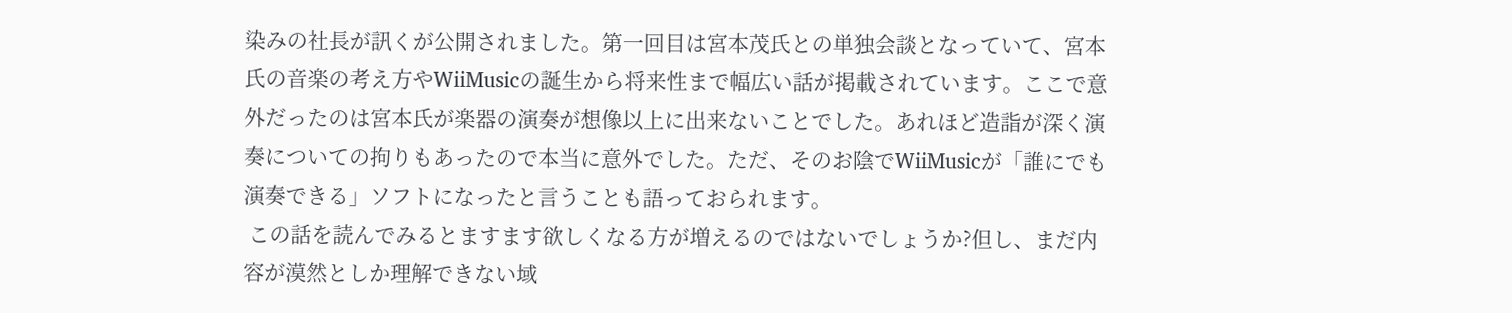染みの社長が訊くが公開されました。第一回目は宮本茂氏との単独会談となっていて、宮本氏の音楽の考え方やWiiMusicの誕生から将来性まで幅広い話が掲載されています。ここで意外だったのは宮本氏が楽器の演奏が想像以上に出来ないことでした。あれほど造詣が深く演奏についての拘りもあったので本当に意外でした。ただ、そのお陰でWiiMusicが「誰にでも演奏できる」ソフトになったと言うことも語っておられます。
 この話を読んでみるとますます欲しくなる方が増えるのではないでしょうか?但し、まだ内容が漠然としか理解できない域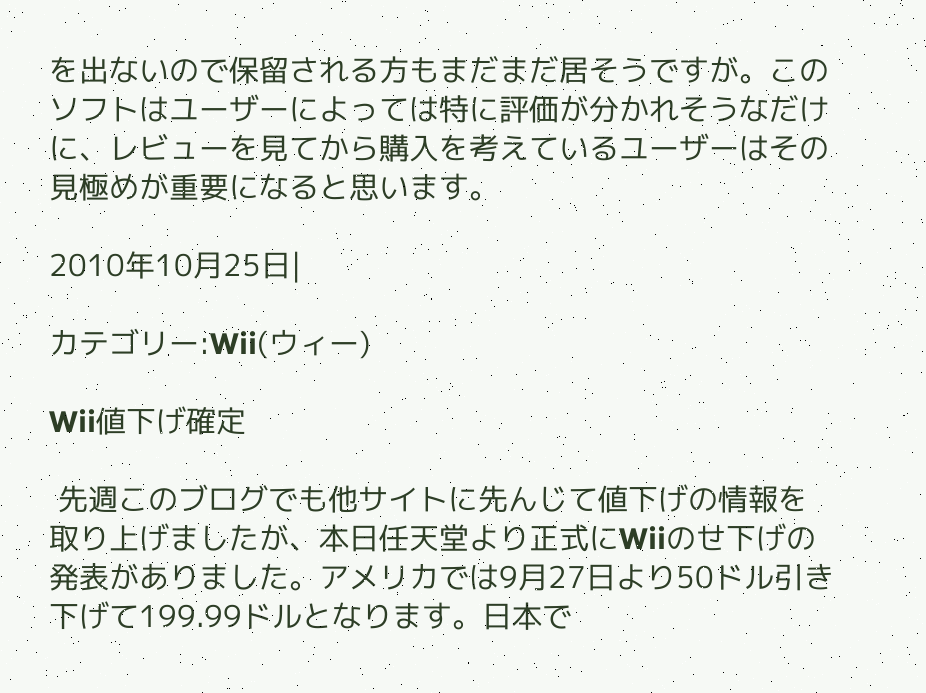を出ないので保留される方もまだまだ居そうですが。このソフトはユーザーによっては特に評価が分かれそうなだけに、レビューを見てから購入を考えているユーザーはその見極めが重要になると思います。

2010年10月25日|

カテゴリー:Wii(ウィー)

Wii値下げ確定

 先週このブログでも他サイトに先んじて値下げの情報を取り上げましたが、本日任天堂より正式にWiiのせ下げの発表がありました。アメリカでは9月27日より50ドル引き下げて199.99ドルとなります。日本で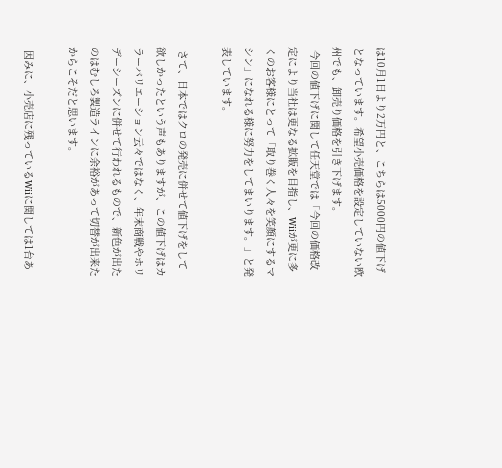は10月1日より2万円と、こちらは5000円の値下げとなっています。希望小売価格を設定していない欧州でも、卸売り価格を引き下げます。
 今回の値下げに関して任天堂では「今回の価格改定により当社は更なる拡販を目指し、Wiiが更に多くのお客様にとって「取り巻く人々を笑顔にするマシン」になれる様に努力をしてまいります。」と発表しています。

 さて、日本ではクロの発売に併せて値下げをして欲しかったという声もありますが、この値下げはカラーバリエーション云々ではなく、年末商戦やホリデーシーズンに併せて行われるもので、新色が出たのはむしろ製造ラインに余裕があって切替が出来たからこそだと思います。

 因みに、小売店に残っているWiiに関しては1台あ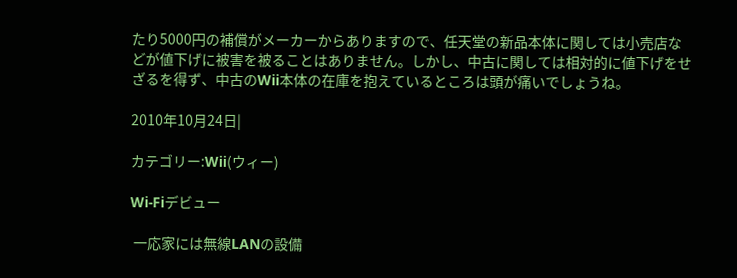たり5000円の補償がメーカーからありますので、任天堂の新品本体に関しては小売店などが値下げに被害を被ることはありません。しかし、中古に関しては相対的に値下げをせざるを得ず、中古のWii本体の在庫を抱えているところは頭が痛いでしょうね。

2010年10月24日|

カテゴリー:Wii(ウィー)

Wi-Fiデビュー

 一応家には無線LANの設備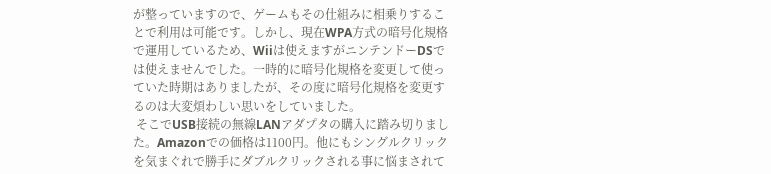が整っていますので、ゲームもその仕組みに相乗りすることで利用は可能です。しかし、現在WPA方式の暗号化規格で運用しているため、Wiiは使えますがニンテンドーDSでは使えませんでした。一時的に暗号化規格を変更して使っていた時期はありましたが、その度に暗号化規格を変更するのは大変煩わしい思いをしていました。
 そこでUSB接続の無線LANアダプタの購入に踏み切りました。Amazonでの価格は1100円。他にもシングルクリックを気まぐれで勝手にダブルクリックされる事に悩まされて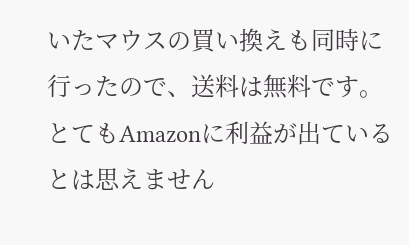いたマウスの買い換えも同時に行ったので、送料は無料です。とてもAmazonに利益が出ているとは思えません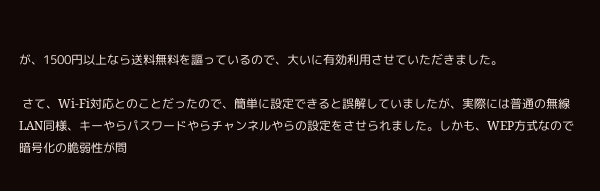が、1500円以上なら送料無料を謳っているので、大いに有効利用させていただきました。

 さて、Wi-Fi対応とのことだったので、簡単に設定できると誤解していましたが、実際には普通の無線LAN同様、キーやらパスワードやらチャンネルやらの設定をさせられました。しかも、WEP方式なので暗号化の脆弱性が問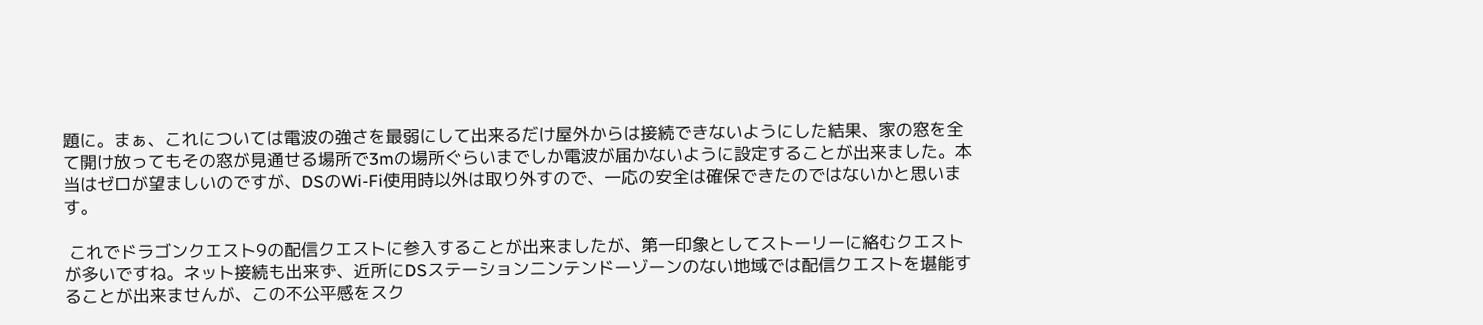題に。まぁ、これについては電波の強さを最弱にして出来るだけ屋外からは接続できないようにした結果、家の窓を全て開け放ってもその窓が見通せる場所で3mの場所ぐらいまでしか電波が届かないように設定することが出来ました。本当はゼロが望ましいのですが、DSのWi-Fi使用時以外は取り外すので、一応の安全は確保できたのではないかと思います。

 これでドラゴンクエスト9の配信クエストに参入することが出来ましたが、第一印象としてストーリーに絡むクエストが多いですね。ネット接続も出来ず、近所にDSステーションニンテンドーゾーンのない地域では配信クエストを堪能することが出来ませんが、この不公平感をスク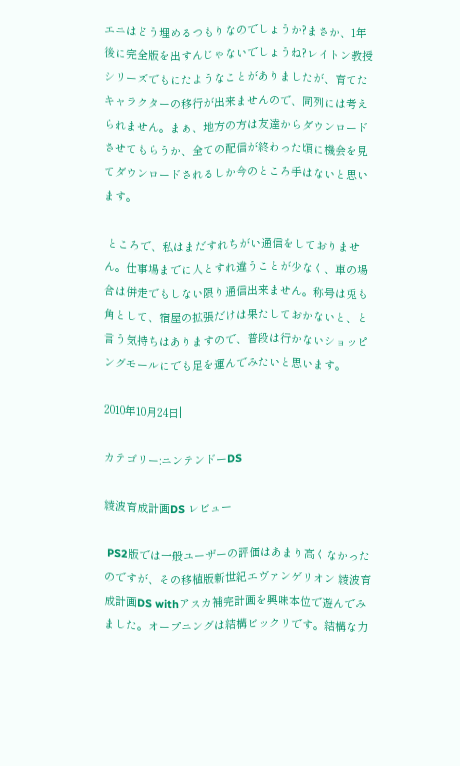エニはどう埋めるつもりなのでしょうか?まさか、1年後に完全版を出すんじゃないでしょうね?レイトン教授シリーズでもにたようなことがありましたが、育てたキャラクターの移行が出来ませんので、同列には考えられません。まぁ、地方の方は友達からダウンロードさせてもらうか、全ての配信が終わった頃に機会を見てダウンロードされるしか今のところ手はないと思います。

 ところで、私はまだすれちがい通信をしておりません。仕事場までに人とすれ違うことが少なく、車の場合は併走でもしない限り通信出来ません。称号は兎も角として、宿屋の拡張だけは果たしておかないと、と言う気持ちはありますので、普段は行かないショッピングモールにでも足を運んでみたいと思います。

2010年10月24日|

カテゴリー:ニンテンドーDS

綾波育成計画DS レビュー

 PS2版では一般ユーザーの評価はあまり高くなかったのですが、その移植版新世紀エヴァンゲリオン 綾波育成計画DS withアスカ補完計画を興味本位で遊んでみました。オープニングは結構ビックリです。結構な力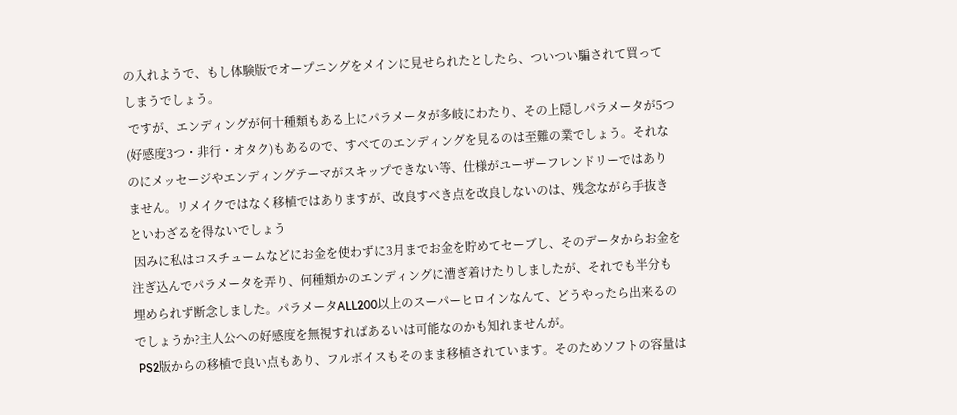の入れようで、もし体験版でオープニングをメインに見せられたとしたら、ついつい騙されて買ってしまうでしょう。
 ですが、エンディングが何十種類もある上にパラメータが多岐にわたり、その上隠しパラメータが5つ(好感度3つ・非行・オタク)もあるので、すべてのエンディングを見るのは至難の業でしょう。それなのにメッセージやエンディングテーマがスキップできない等、仕様がユーザーフレンドリーではありません。リメイクではなく移植ではありますが、改良すべき点を改良しないのは、残念ながら手抜きといわざるを得ないでしょう
 因みに私はコスチュームなどにお金を使わずに3月までお金を貯めてセーブし、そのデータからお金を注ぎ込んでパラメータを弄り、何種類かのエンディングに漕ぎ着けたりしましたが、それでも半分も埋められず断念しました。パラメータALL200以上のスーパーヒロインなんて、どうやったら出来るのでしょうか?主人公への好感度を無視すればあるいは可能なのかも知れませんが。
 PS2版からの移植で良い点もあり、フルボイスもそのまま移植されています。そのためソフトの容量は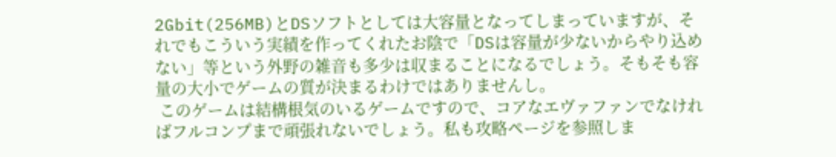2Gbit(256MB)とDSソフトとしては大容量となってしまっていますが、それでもこういう実績を作ってくれたお陰で「DSは容量が少ないからやり込めない」等という外野の雑音も多少は収まることになるでしょう。そもそも容量の大小でゲームの質が決まるわけではありませんし。
 このゲームは結構根気のいるゲームですので、コアなエヴァファンでなければフルコンプまで頑張れないでしょう。私も攻略ページを参照しま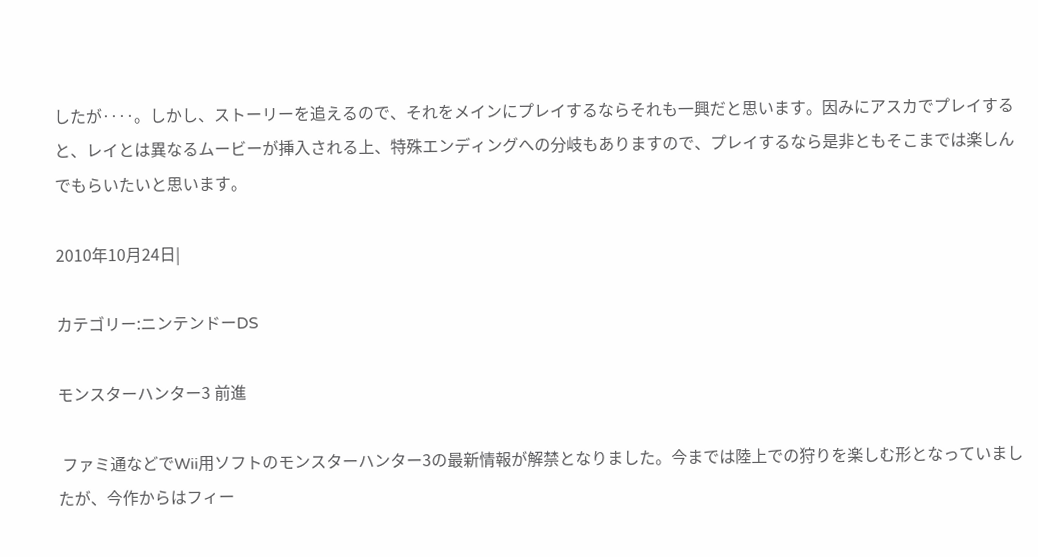したが‥‥。しかし、ストーリーを追えるので、それをメインにプレイするならそれも一興だと思います。因みにアスカでプレイすると、レイとは異なるムービーが挿入される上、特殊エンディングへの分岐もありますので、プレイするなら是非ともそこまでは楽しんでもらいたいと思います。

2010年10月24日|

カテゴリー:ニンテンドーDS

モンスターハンター3 前進

 ファミ通などでWii用ソフトのモンスターハンター3の最新情報が解禁となりました。今までは陸上での狩りを楽しむ形となっていましたが、今作からはフィー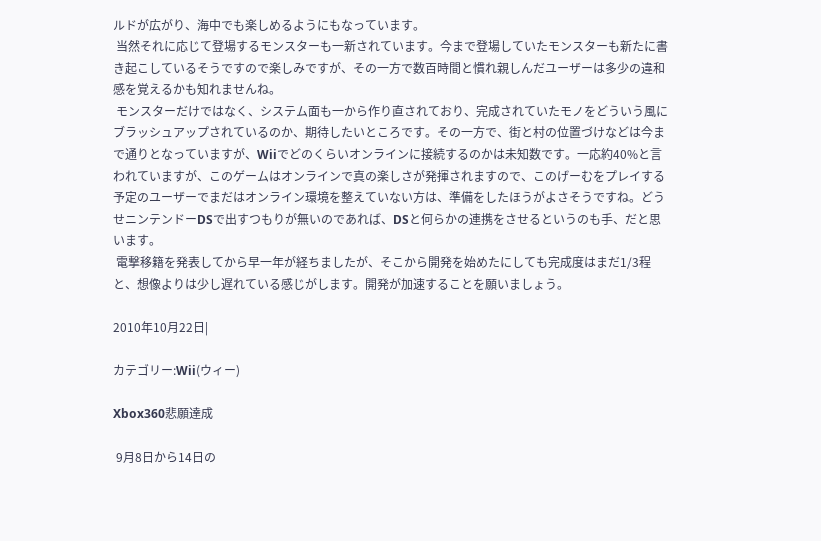ルドが広がり、海中でも楽しめるようにもなっています。
 当然それに応じて登場するモンスターも一新されています。今まで登場していたモンスターも新たに書き起こしているそうですので楽しみですが、その一方で数百時間と慣れ親しんだユーザーは多少の違和感を覚えるかも知れませんね。
 モンスターだけではなく、システム面も一から作り直されており、完成されていたモノをどういう風にブラッシュアップされているのか、期待したいところです。その一方で、街と村の位置づけなどは今まで通りとなっていますが、Wiiでどのくらいオンラインに接続するのかは未知数です。一応約40%と言われていますが、このゲームはオンラインで真の楽しさが発揮されますので、このげーむをプレイする予定のユーザーでまだはオンライン環境を整えていない方は、準備をしたほうがよさそうですね。どうせニンテンドーDSで出すつもりが無いのであれば、DSと何らかの連携をさせるというのも手、だと思います。
 電撃移籍を発表してから早一年が経ちましたが、そこから開発を始めたにしても完成度はまだ1/3程と、想像よりは少し遅れている感じがします。開発が加速することを願いましょう。

2010年10月22日|

カテゴリー:Wii(ウィー)

Xbox360悲願達成

 9月8日から14日の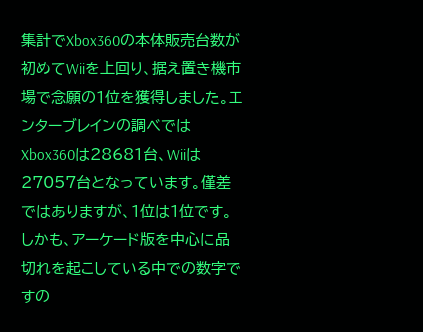集計でXbox360の本体販売台数が初めてWiiを上回り、据え置き機市場で念願の1位を獲得しました。エンターブレインの調べではXbox360は28681台、Wiiは27057台となっています。僅差ではありますが、1位は1位です。しかも、アーケード版を中心に品切れを起こしている中での数字ですの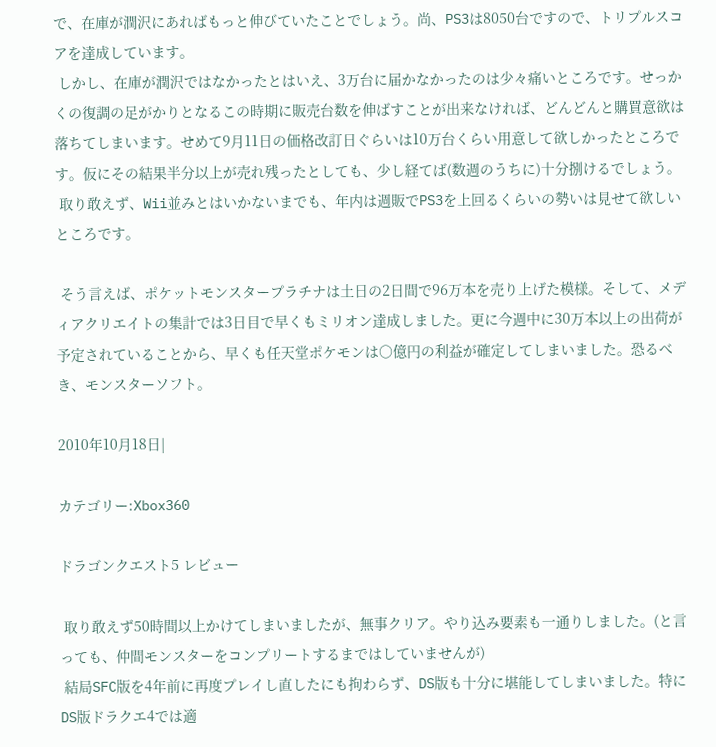で、在庫が潤沢にあればもっと伸びていたことでしょう。尚、PS3は8050台ですので、トリプルスコアを達成しています。
 しかし、在庫が潤沢ではなかったとはいえ、3万台に届かなかったのは少々痛いところです。せっかくの復調の足がかりとなるこの時期に販売台数を伸ばすことが出来なければ、どんどんと購買意欲は落ちてしまいます。せめて9月11日の価格改訂日ぐらいは10万台くらい用意して欲しかったところです。仮にその結果半分以上が売れ残ったとしても、少し経てば(数週のうちに)十分捌けるでしょう。
 取り敢えず、Wii並みとはいかないまでも、年内は週販でPS3を上回るくらいの勢いは見せて欲しいところです。

 そう言えば、ポケットモンスタープラチナは土日の2日間で96万本を売り上げた模様。そして、メディアクリエイトの集計では3日目で早くもミリオン達成しました。更に今週中に30万本以上の出荷が予定されていることから、早くも任天堂ポケモンは○億円の利益が確定してしまいました。恐るべき、モンスターソフト。

2010年10月18日|

カテゴリー:Xbox360

ドラゴンクエスト5 レビュー

 取り敢えず50時間以上かけてしまいましたが、無事クリア。やり込み要素も一通りしました。(と言っても、仲間モンスターをコンプリートするまではしていませんが)
 結局SFC版を4年前に再度プレイし直したにも拘わらず、DS版も十分に堪能してしまいました。特にDS版ドラクエ4では適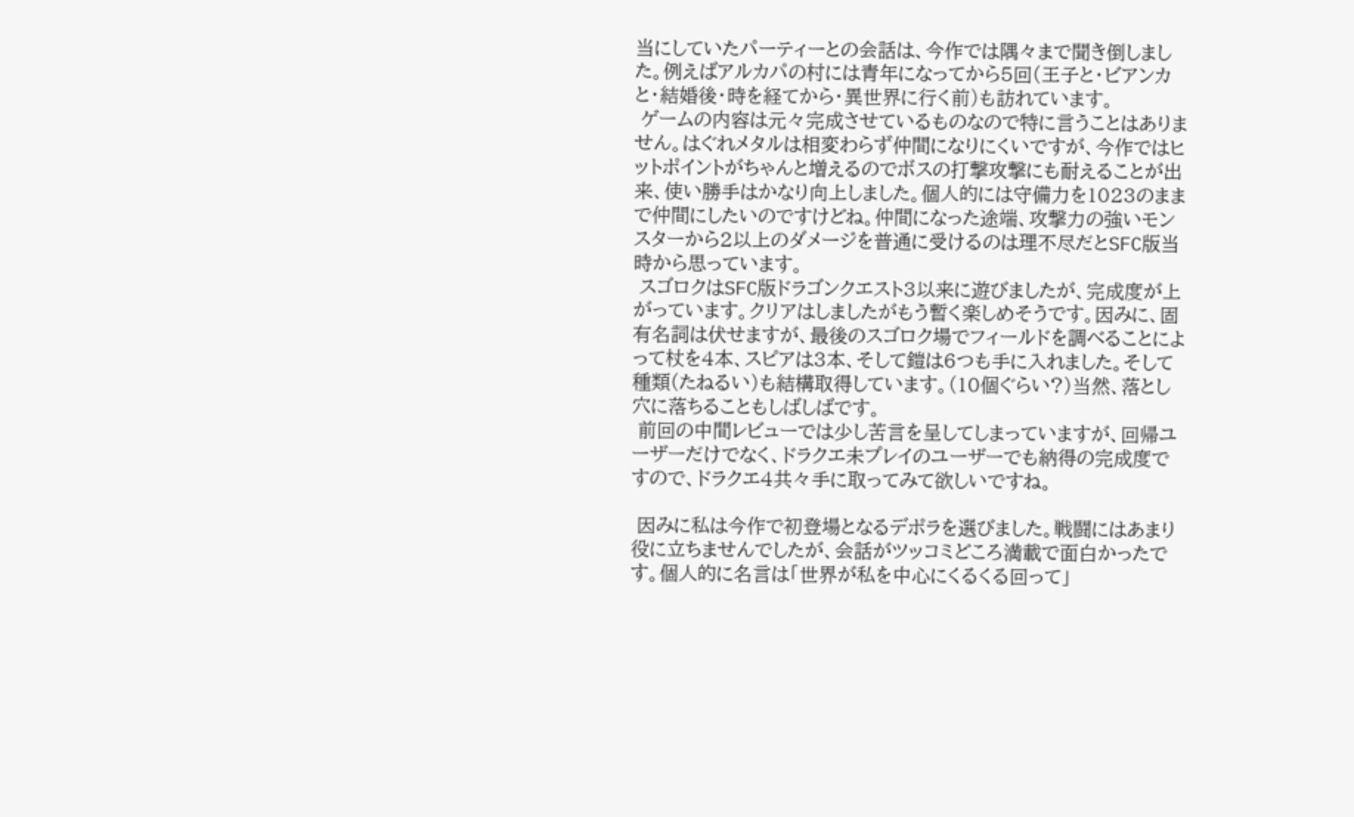当にしていたパーティーとの会話は、今作では隅々まで聞き倒しました。例えばアルカパの村には青年になってから5回(王子と・ビアンカと・結婚後・時を経てから・異世界に行く前)も訪れています。
 ゲームの内容は元々完成させているものなので特に言うことはありません。はぐれメタルは相変わらず仲間になりにくいですが、今作ではヒットポイントがちゃんと増えるのでボスの打撃攻撃にも耐えることが出来、使い勝手はかなり向上しました。個人的には守備力を1023のままで仲間にしたいのですけどね。仲間になった途端、攻撃力の強いモンスターから2以上のダメージを普通に受けるのは理不尽だとSFC版当時から思っています。
 スゴロクはSFC版ドラゴンクエスト3以来に遊びましたが、完成度が上がっています。クリアはしましたがもう暫く楽しめそうです。因みに、固有名詞は伏せますが、最後のスゴロク場でフィールドを調べることによって杖を4本、スピアは3本、そして鎧は6つも手に入れました。そして種類(たねるい)も結構取得しています。(10個ぐらい?)当然、落とし穴に落ちることもしばしばです。
 前回の中間レビューでは少し苦言を呈してしまっていますが、回帰ユーザーだけでなく、ドラクエ未プレイのユーザーでも納得の完成度ですので、ドラクエ4共々手に取ってみて欲しいですね。

 因みに私は今作で初登場となるデポラを選びました。戦闘にはあまり役に立ちませんでしたが、会話がツッコミどころ満載で面白かったです。個人的に名言は「世界が私を中心にくるくる回って」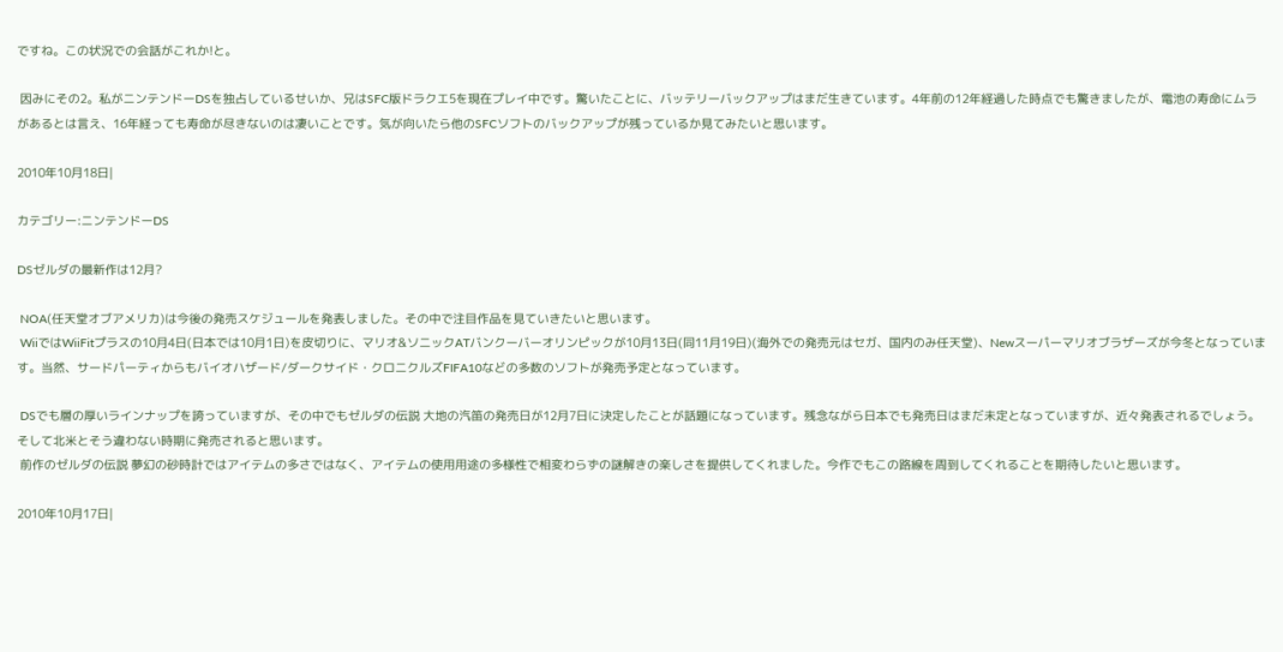ですね。この状況での会話がこれか!と。

 因みにその2。私がニンテンドーDSを独占しているせいか、兄はSFC版ドラクエ5を現在プレイ中です。驚いたことに、バッテリーバックアップはまだ生きています。4年前の12年経過した時点でも驚きましたが、電池の寿命にムラがあるとは言え、16年経っても寿命が尽きないのは凄いことです。気が向いたら他のSFCソフトのバックアップが残っているか見てみたいと思います。

2010年10月18日|

カテゴリー:ニンテンドーDS

DSゼルダの最新作は12月?

 NOA(任天堂オブアメリカ)は今後の発売スケジュールを発表しました。その中で注目作品を見ていきたいと思います。
 WiiではWiiFitプラスの10月4日(日本では10月1日)を皮切りに、マリオ&ソニックATバンクーバーオリンピックが10月13日(同11月19日)(海外での発売元はセガ、国内のみ任天堂)、Newスーパーマリオブラザーズが今冬となっています。当然、サードパーティからもバイオハザード/ダークサイド・クロニクルズFIFA10などの多数のソフトが発売予定となっています。

 DSでも層の厚いラインナップを誇っていますが、その中でもゼルダの伝説 大地の汽笛の発売日が12月7日に決定したことが話題になっています。残念ながら日本でも発売日はまだ未定となっていますが、近々発表されるでしょう。そして北米とそう違わない時期に発売されると思います。
 前作のゼルダの伝説 夢幻の砂時計ではアイテムの多さではなく、アイテムの使用用途の多様性で相変わらずの謎解きの楽しさを提供してくれました。今作でもこの路線を周到してくれることを期待したいと思います。

2010年10月17日|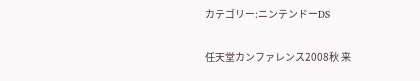カテゴリー:ニンテンドーDS

任天堂カンファレンス2008秋 来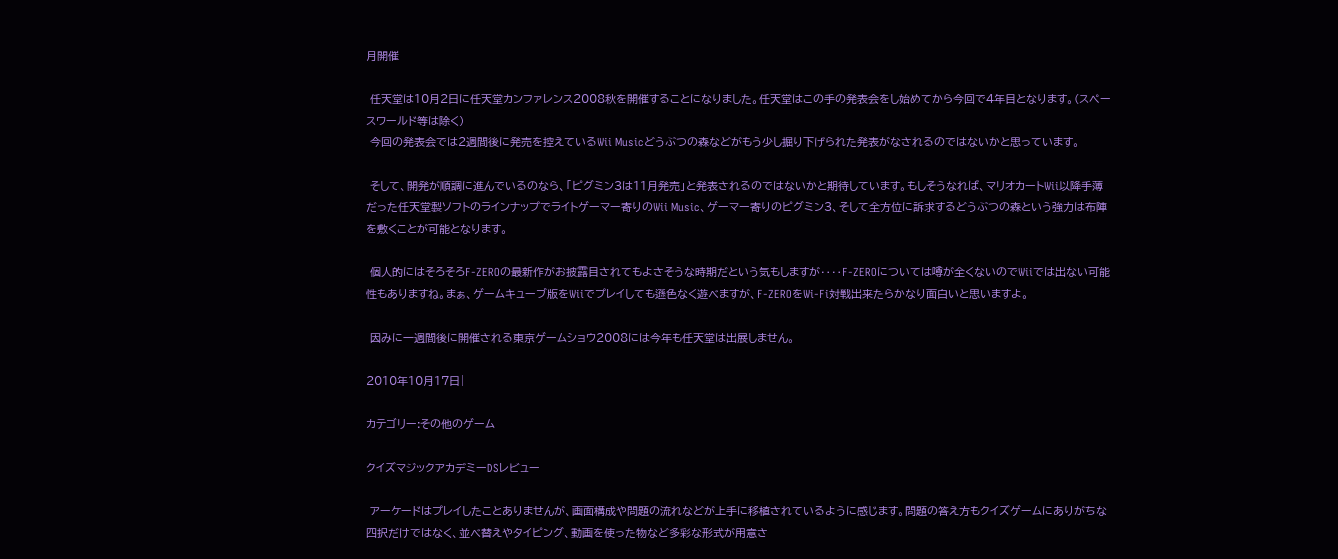月開催

 任天堂は10月2日に任天堂カンファレンス2008秋を開催することになりました。任天堂はこの手の発表会をし始めてから今回で4年目となります。(スペースワールド等は除く)
 今回の発表会では2週間後に発売を控えているWii Musicどうぶつの森などがもう少し掘り下げられた発表がなされるのではないかと思っています。

 そして、開発が順調に進んでいるのなら、「ピグミン3は11月発売」と発表されるのではないかと期待しています。もしそうなれば、マリオカートWii以降手薄だった任天堂製ソフトのラインナップでライトゲーマー寄りのWii Music、ゲーマー寄りのピグミン3、そして全方位に訴求するどうぶつの森という強力は布陣を敷くことが可能となります。

 個人的にはそろそろF-ZEROの最新作がお披露目されてもよさそうな時期だという気もしますが‥‥F-ZEROについては噂が全くないのでWiiでは出ない可能性もありますね。まぁ、ゲームキューブ版をWiiでプレイしても遜色なく遊べますが、F-ZEROをWi-Fi対戦出来たらかなり面白いと思いますよ。

 因みに一週間後に開催される東京ゲームショウ2008には今年も任天堂は出展しません。

2010年10月17日|

カテゴリー:その他のゲーム

クイズマジックアカデミーDSレビュー

 アーケードはプレイしたことありませんが、画面構成や問題の流れなどが上手に移植されているように感じます。問題の答え方もクイズゲームにありがちな四択だけではなく、並べ替えやタイピング、動画を使った物など多彩な形式が用意さ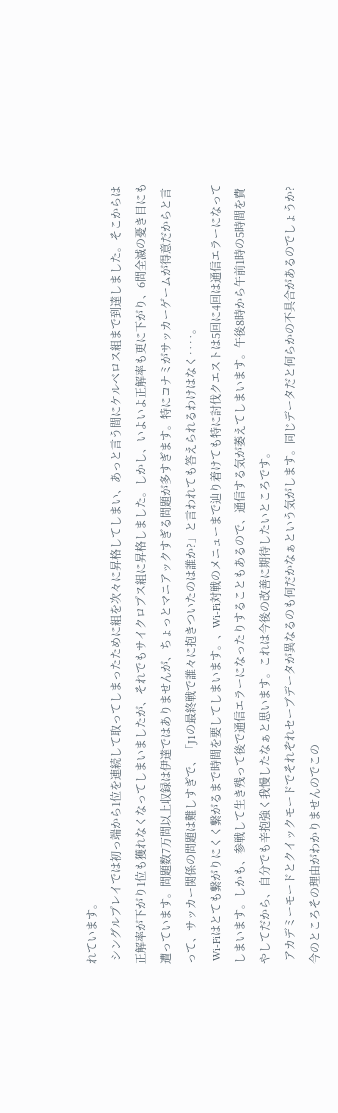れています。
 シングルプレイでは初っ端から1位を連続して取ってしまったために組を次々に昇格してしまい、あっと言う間にケルベロス組まで到達しました。そこからは正解率が下がり1位も獲れなくなってしまいましたが、それでもサイクロプス組に昇格しました。しかし、いよいよ正解率も更に下がり、6問全滅の憂き目にも遭っています。問題数7万問以上収録は伊達ではありませんが、ちょっとマニアックすぎる問題が多すぎます。特にコナミがサッカーゲームが得意だからと言って、サッカー関係の問題は難しすぎで、「J1の最終戦で誰々に抱きついたのは誰か?」と言われても答えられるわけはなく‥‥。
 Wi-Fiはとても繋がりにくく繋がるまで時間を要してしまいます。、Wi-Fi対戦のメニューまで辿り着けても特に討伐クエストは5回に4回は通信エラーになってしまいます。しかも、参戦して生き残って後で通信エラーになったりすることもあるので、通信する気が萎えてしまいます。午後8時から午前1時の5時間を費やしてだから、自分でも辛抱強く我慢したなぁと思います。これは今後の改善に期待したいところです。
 アカデミーモードとクイックモードでそれぞれセーブデータが異なるのも何だかなぁという気がします。同じデータだと何らかの不具合があるのでしょうか?今のところその理由がわかりませんのでこの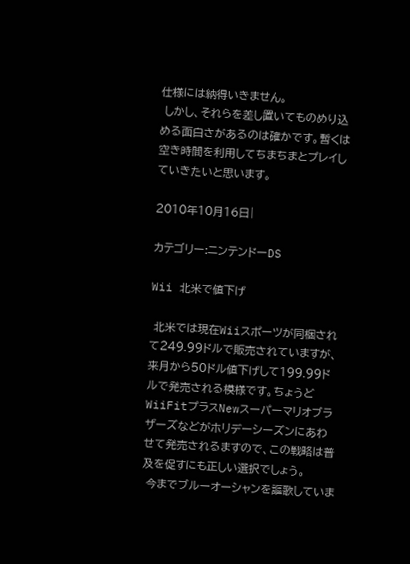仕様には納得いきません。
 しかし、それらを差し置いてものめり込める面白さがあるのは確かです。暫くは空き時間を利用してちまちまとプレイしていきたいと思います。

2010年10月16日|

カテゴリー:ニンテンドーDS

Wii 北米で値下げ

 北米では現在Wiiスポーツが同梱されて249.99ドルで販売されていますが、来月から50ドル値下げして199.99ドルで発売される模様です。ちょうどWiiFitプラスNewスーパーマリオブラザーズなどがホリデーシーズンにあわせて発売されるますので、この戦略は普及を促すにも正しい選択でしょう。
 今までブルーオーシャンを謳歌していま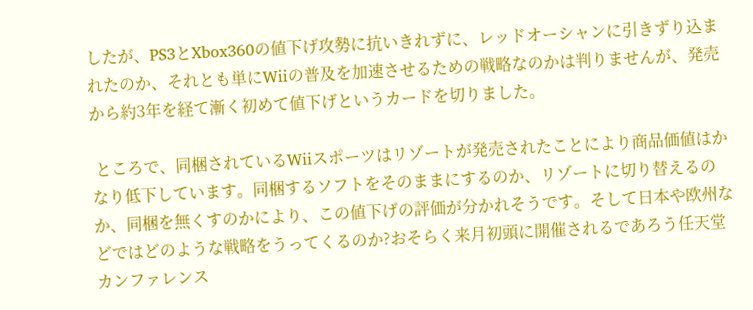したが、PS3とXbox360の値下げ攻勢に抗いきれずに、レッドオーシャンに引きずり込まれたのか、それとも単にWiiの普及を加速させるための戦略なのかは判りませんが、発売から約3年を経て漸く初めて値下げというカードを切りました。

 ところで、同梱されているWiiスポーツはリゾートが発売されたことにより商品価値はかなり低下しています。同梱するソフトをそのままにするのか、リゾートに切り替えるのか、同梱を無くすのかにより、この値下げの評価が分かれそうです。そして日本や欧州などではどのような戦略をうってくるのか?おそらく来月初頭に開催されるであろう任天堂カンファレンス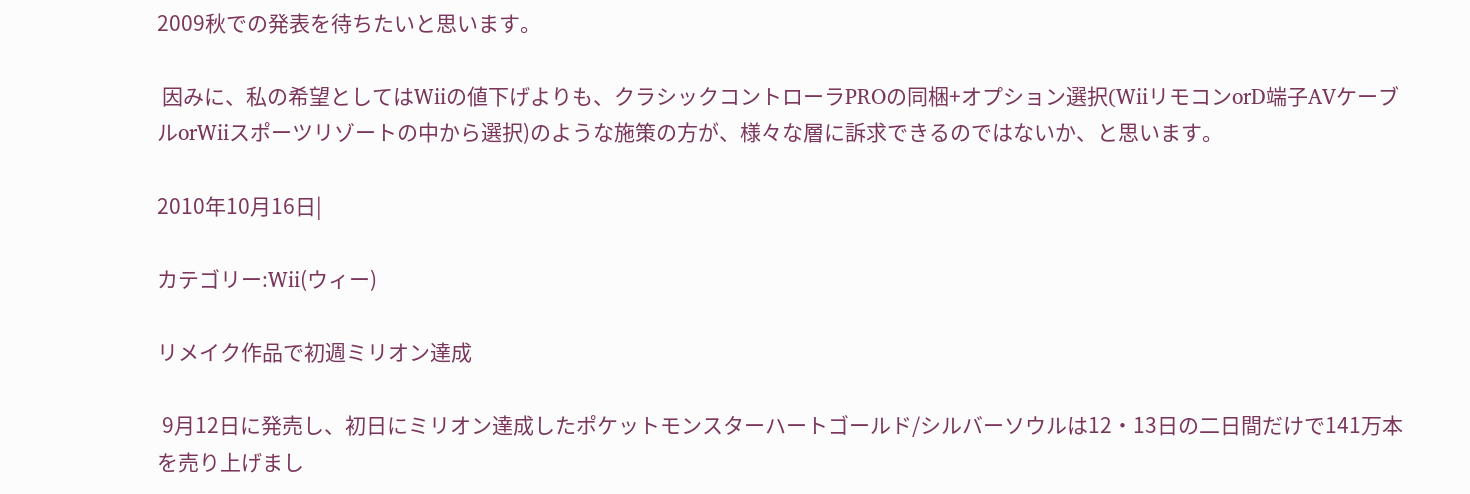2009秋での発表を待ちたいと思います。

 因みに、私の希望としてはWiiの値下げよりも、クラシックコントローラPROの同梱+オプション選択(WiiリモコンorD端子AVケーブルorWiiスポーツリゾートの中から選択)のような施策の方が、様々な層に訴求できるのではないか、と思います。

2010年10月16日|

カテゴリー:Wii(ウィー)

リメイク作品で初週ミリオン達成

 9月12日に発売し、初日にミリオン達成したポケットモンスターハートゴールド/シルバーソウルは12・13日の二日間だけで141万本を売り上げまし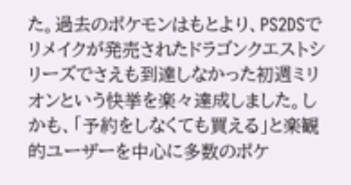た。過去のポケモンはもとより、PS2DSでリメイクが発売されたドラゴンクエストシリーズでさえも到達しなかった初週ミリオンという快挙を楽々達成しました。しかも、「予約をしなくても買える」と楽観的ユーザーを中心に多数のポケ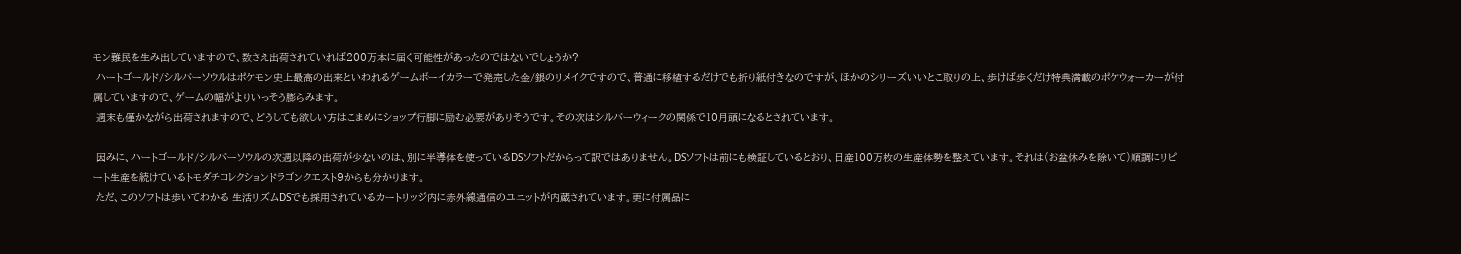モン難民を生み出していますので、数さえ出荷されていれば200万本に届く可能性があったのではないでしょうか?
 ハートゴールド/シルバーソウルはポケモン史上最高の出来といわれるゲームボーイカラーで発売した金/銀のリメイクですので、普通に移植するだけでも折り紙付きなのですが、ほかのシリーズいいとこ取りの上、歩けば歩くだけ特典満載のポケウォーカーが付属していますので、ゲームの幅がよりいっそう膨らみます。
 週末も僅かながら出荷されますので、どうしても欲しい方はこまめにショップ行脚に励む必要がありそうです。その次はシルバーウィークの関係で10月頭になるとされています。

 因みに、ハートゴールド/シルバーソウルの次週以降の出荷が少ないのは、別に半導体を使っているDSソフトだからって訳ではありません。DSソフトは前にも検証しているとおり、日産100万枚の生産体勢を整えています。それは(お盆休みを除いて)順調にリピート生産を続けているトモダチコレクションドラゴンクエスト9からも分かります。
 ただ、このソフトは歩いてわかる 生活リズムDSでも採用されているカートリッジ内に赤外線通信のユニットが内蔵されています。更に付属品に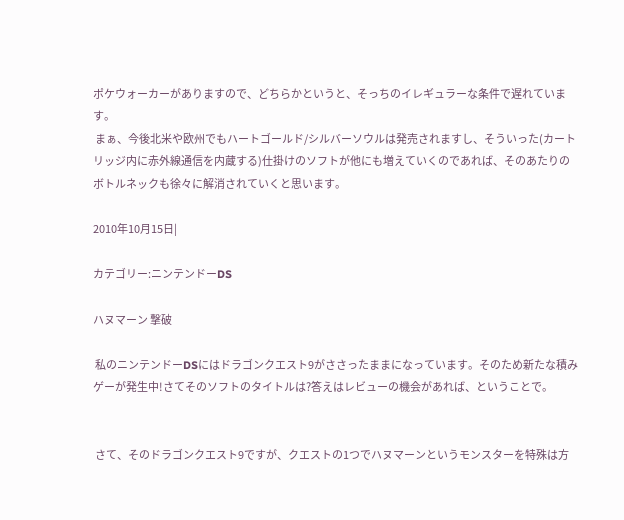ポケウォーカーがありますので、どちらかというと、そっちのイレギュラーな条件で遅れています。
 まぁ、今後北米や欧州でもハートゴールド/シルバーソウルは発売されますし、そういった(カートリッジ内に赤外線通信を内蔵する)仕掛けのソフトが他にも増えていくのであれば、そのあたりのボトルネックも徐々に解消されていくと思います。

2010年10月15日|

カテゴリー:ニンテンドーDS

ハヌマーン 撃破

 私のニンテンドーDSにはドラゴンクエスト9がささったままになっています。そのため新たな積みゲーが発生中!さてそのソフトのタイトルは?答えはレビューの機会があれば、ということで。


 さて、そのドラゴンクエスト9ですが、クエストの1つでハヌマーンというモンスターを特殊は方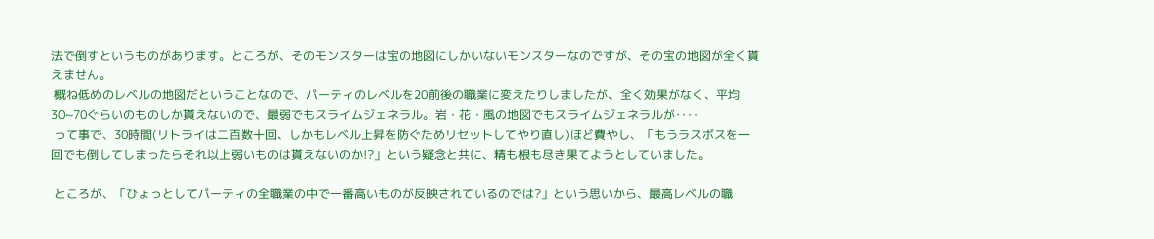法で倒すというものがあります。ところが、そのモンスターは宝の地図にしかいないモンスターなのですが、その宝の地図が全く貰えません。
 概ね低めのレベルの地図だということなので、パーティのレベルを20前後の職業に変えたりしましたが、全く効果がなく、平均30~70ぐらいのものしか貰えないので、最弱でもスライムジェネラル。岩・花・風の地図でもスライムジェネラルが‥‥
 って事で、30時間(リトライは二百数十回、しかもレベル上昇を防ぐためリセットしてやり直し)ほど費やし、「もうラスボスを一回でも倒してしまったらそれ以上弱いものは貰えないのか!?」という疑念と共に、精も根も尽き果てようとしていました。

 ところが、「ひょっとしてパーティの全職業の中で一番高いものが反映されているのでは?」という思いから、最高レベルの職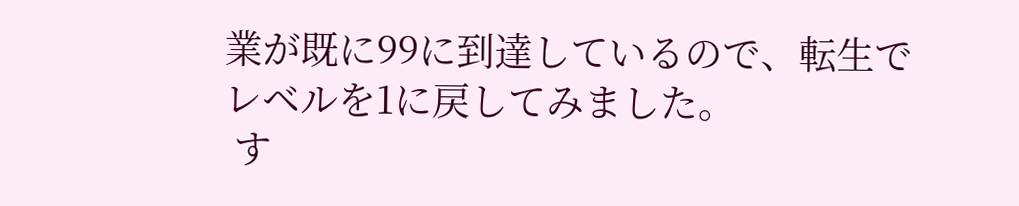業が既に99に到達しているので、転生でレベルを1に戻してみました。
 す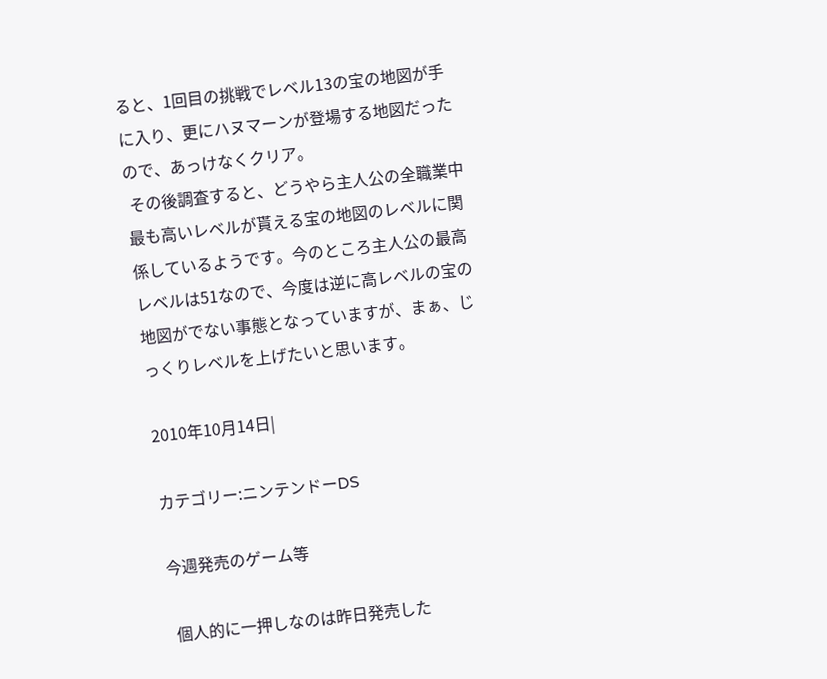ると、1回目の挑戦でレベル13の宝の地図が手に入り、更にハヌマーンが登場する地図だったので、あっけなくクリア。
 その後調査すると、どうやら主人公の全職業中最も高いレベルが貰える宝の地図のレベルに関係しているようです。今のところ主人公の最高レベルは51なので、今度は逆に高レベルの宝の地図がでない事態となっていますが、まぁ、じっくりレベルを上げたいと思います。

2010年10月14日|

カテゴリー:ニンテンドーDS

今週発売のゲーム等

 個人的に一押しなのは昨日発売した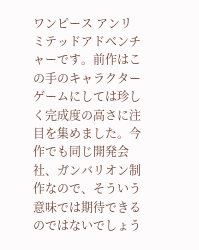ワンピース アンリミテッドアドベンチャーです。前作はこの手のキャラクターゲームにしては珍しく完成度の高さに注目を集めました。今作でも同じ開発会社、ガンバリオン制作なので、そういう意味では期待できるのではないでしょう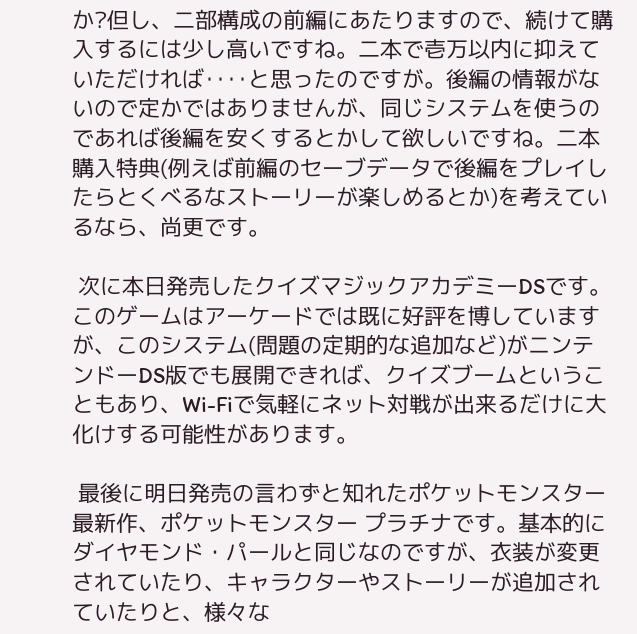か?但し、二部構成の前編にあたりますので、続けて購入するには少し高いですね。二本で壱万以内に抑えていただければ‥‥と思ったのですが。後編の情報がないので定かではありませんが、同じシステムを使うのであれば後編を安くするとかして欲しいですね。二本購入特典(例えば前編のセーブデータで後編をプレイしたらとくべるなストーリーが楽しめるとか)を考えているなら、尚更です。

 次に本日発売したクイズマジックアカデミーDSです。このゲームはアーケードでは既に好評を博していますが、このシステム(問題の定期的な追加など)がニンテンドーDS版でも展開できれば、クイズブームということもあり、Wi-Fiで気軽にネット対戦が出来るだけに大化けする可能性があります。

 最後に明日発売の言わずと知れたポケットモンスター最新作、ポケットモンスター プラチナです。基本的にダイヤモンド・パールと同じなのですが、衣装が変更されていたり、キャラクターやストーリーが追加されていたりと、様々な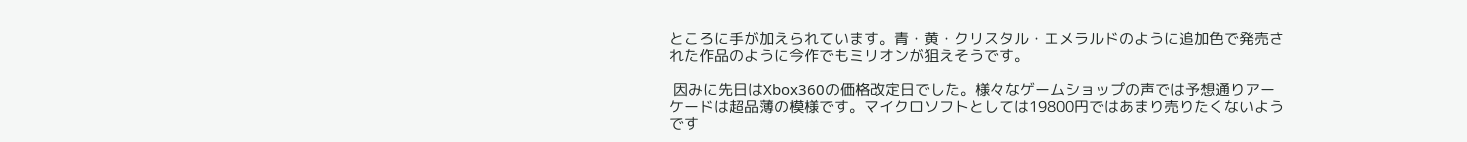ところに手が加えられています。青・黄・クリスタル・エメラルドのように追加色で発売された作品のように今作でもミリオンが狙えそうです。

 因みに先日はXbox360の価格改定日でした。様々なゲームショップの声では予想通りアーケードは超品薄の模様です。マイクロソフトとしては19800円ではあまり売りたくないようです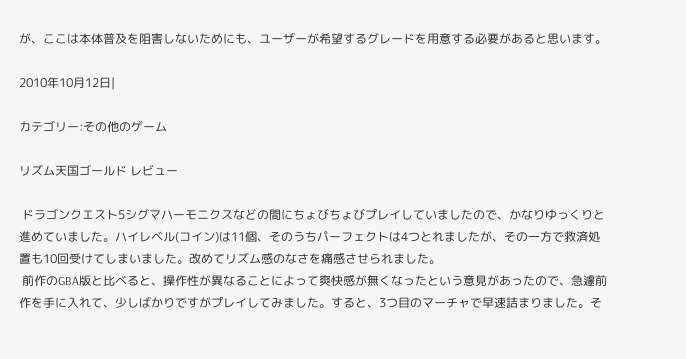が、ここは本体普及を阻害しないためにも、ユーザーが希望するグレードを用意する必要があると思います。

2010年10月12日|

カテゴリー:その他のゲーム

リズム天国ゴールド レビュー

 ドラゴンクエスト5シグマハーモニクスなどの間にちょびちょびプレイしていましたので、かなりゆっくりと進めていました。ハイレベル(コイン)は11個、そのうちパーフェクトは4つとれましたが、その一方で救済処置も10回受けてしまいました。改めてリズム感のなさを痛感させられました。
 前作のGBA版と比べると、操作性が異なることによって爽快感が無くなったという意見があったので、急遽前作を手に入れて、少しばかりですがプレイしてみました。すると、3つ目のマーチャで早速詰まりました。そ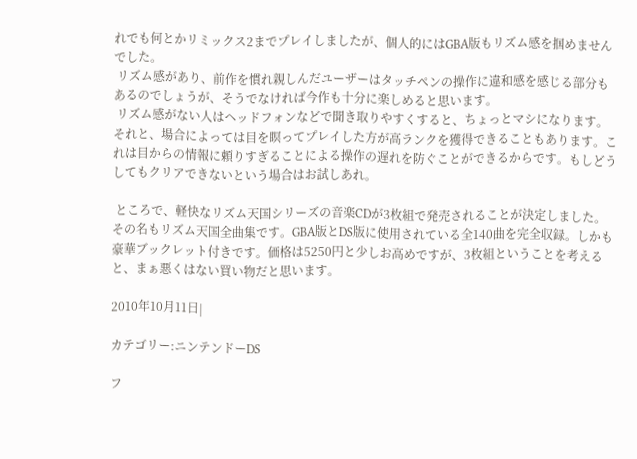れでも何とかリミックス2までプレイしましたが、個人的にはGBA版もリズム感を掴めませんでした。
 リズム感があり、前作を慣れ親しんだユーザーはタッチペンの操作に違和感を感じる部分もあるのでしょうが、そうでなければ今作も十分に楽しめると思います。
 リズム感がない人はヘッドフォンなどで聞き取りやすくすると、ちょっとマシになります。それと、場合によっては目を瞑ってプレイした方が高ランクを獲得できることもあります。これは目からの情報に頼りすぎることによる操作の遅れを防ぐことができるからです。もしどうしてもクリアできないという場合はお試しあれ。

 ところで、軽快なリズム天国シリーズの音楽CDが3枚組で発売されることが決定しました。その名もリズム天国全曲集です。GBA版とDS版に使用されている全140曲を完全収録。しかも豪華ブックレット付きです。価格は5250円と少しお高めですが、3枚組ということを考えると、まぁ悪くはない買い物だと思います。

2010年10月11日|

カテゴリー:ニンテンドーDS

フ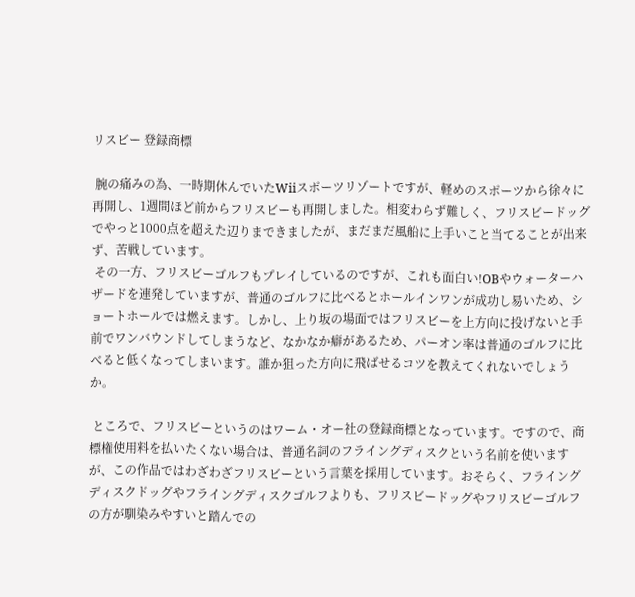リスビー 登録商標

 腕の痛みの為、一時期休んでいたWiiスポーツリゾートですが、軽めのスポーツから徐々に再開し、1週間ほど前からフリスビーも再開しました。相変わらず難しく、フリスビードッグでやっと1000点を超えた辺りまできましたが、まだまだ風船に上手いこと当てることが出来ず、苦戦しています。
 その一方、フリスビーゴルフもプレイしているのですが、これも面白い!OBやウォーターハザードを連発していますが、普通のゴルフに比べるとホールインワンが成功し易いため、ショートホールでは燃えます。しかし、上り坂の場面ではフリスビーを上方向に投げないと手前でワンバウンドしてしまうなど、なかなか癖があるため、パーオン率は普通のゴルフに比べると低くなってしまいます。誰か狙った方向に飛ばせるコツを教えてくれないでしょうか。

 ところで、フリスビーというのはワーム・オー社の登録商標となっています。ですので、商標権使用料を払いたくない場合は、普通名詞のフライングディスクという名前を使いますが、この作品ではわざわざフリスビーという言葉を採用しています。おそらく、フライングディスクドッグやフライングディスクゴルフよりも、フリスビードッグやフリスビーゴルフの方が馴染みやすいと踏んでの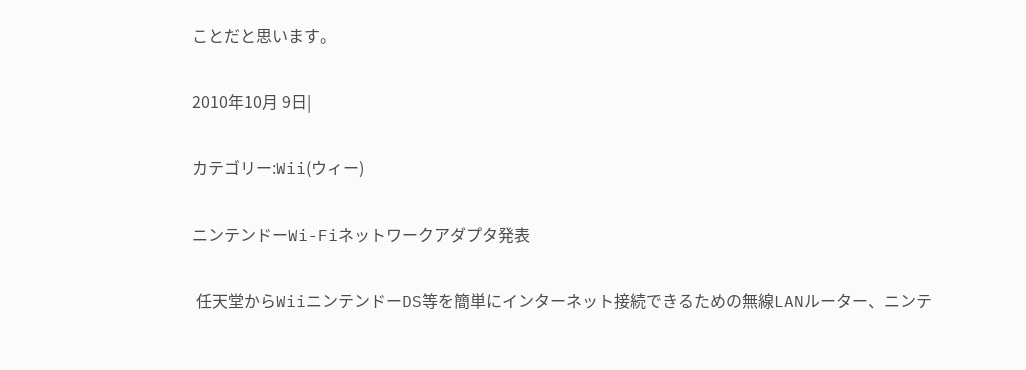ことだと思います。

2010年10月 9日|

カテゴリー:Wii(ウィー)

ニンテンドーWi-Fiネットワークアダプタ発表

 任天堂からWiiニンテンドーDS等を簡単にインターネット接続できるための無線LANルーター、ニンテ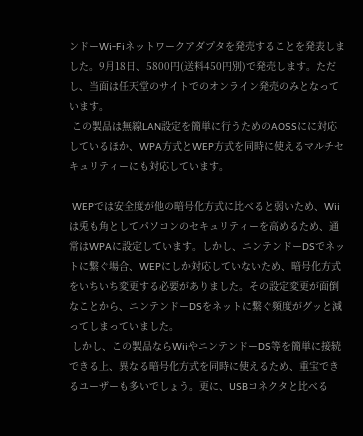ンドーWi-Fiネットワークアダプタを発売することを発表しました。9月18日、5800円(送料450円別)で発売します。ただし、当面は任天堂のサイトでのオンライン発売のみとなっています。
 この製品は無線LAN設定を簡単に行うためのAOSSにに対応しているほか、WPA方式とWEP方式を同時に使えるマルチセキュリティーにも対応しています。

 WEPでは安全度が他の暗号化方式に比べると弱いため、Wiiは兎も角としてパソコンのセキュリティーを高めるため、通常はWPAに設定しています。しかし、ニンテンドーDSでネットに繋ぐ場合、WEPにしか対応していないため、暗号化方式をいちいち変更する必要がありました。その設定変更が面倒なことから、ニンテンドーDSをネットに繋ぐ頻度がグッと減ってしまっていました。
 しかし、この製品ならWiiやニンテンドーDS等を簡単に接続できる上、異なる暗号化方式を同時に使えるため、重宝できるユーザーも多いでしょう。更に、USBコネクタと比べる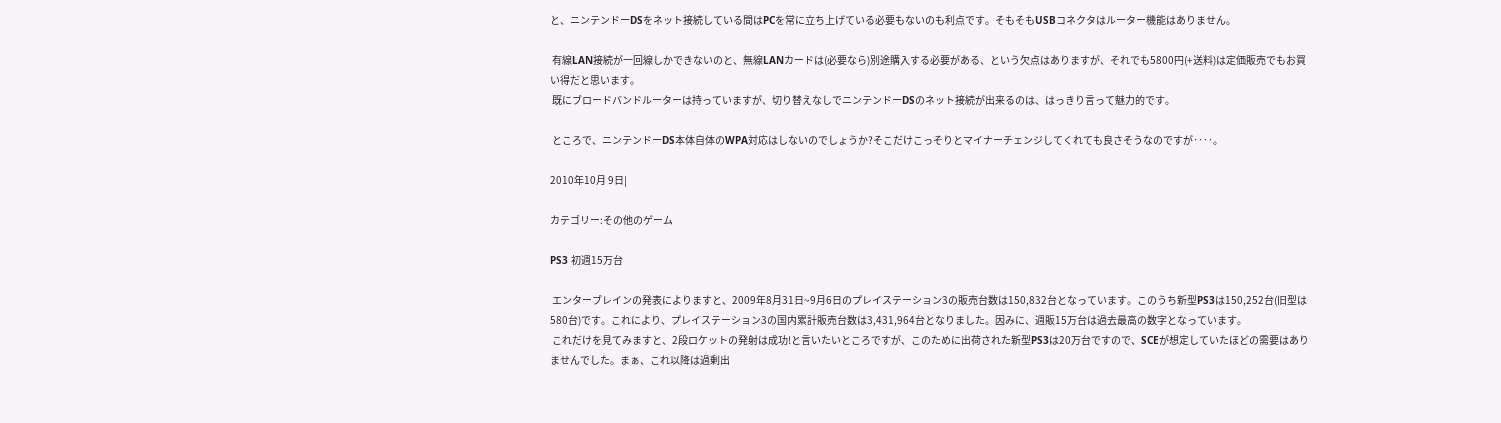と、ニンテンドーDSをネット接続している間はPCを常に立ち上げている必要もないのも利点です。そもそもUSBコネクタはルーター機能はありません。

 有線LAN接続が一回線しかできないのと、無線LANカードは(必要なら)別途購入する必要がある、という欠点はありますが、それでも5800円(+送料)は定価販売でもお買い得だと思います。
 既にブロードバンドルーターは持っていますが、切り替えなしでニンテンドーDSのネット接続が出来るのは、はっきり言って魅力的です。

 ところで、ニンテンドーDS本体自体のWPA対応はしないのでしょうか?そこだけこっそりとマイナーチェンジしてくれても良さそうなのですが‥‥。

2010年10月 9日|

カテゴリー:その他のゲーム

PS3 初週15万台

 エンターブレインの発表によりますと、2009年8月31日~9月6日のプレイステーション3の販売台数は150,832台となっています。このうち新型PS3は150,252台(旧型は580台)です。これにより、プレイステーション3の国内累計販売台数は3,431,964台となりました。因みに、週販15万台は過去最高の数字となっています。
 これだけを見てみますと、2段ロケットの発射は成功!と言いたいところですが、このために出荷された新型PS3は20万台ですので、SCEが想定していたほどの需要はありませんでした。まぁ、これ以降は過剰出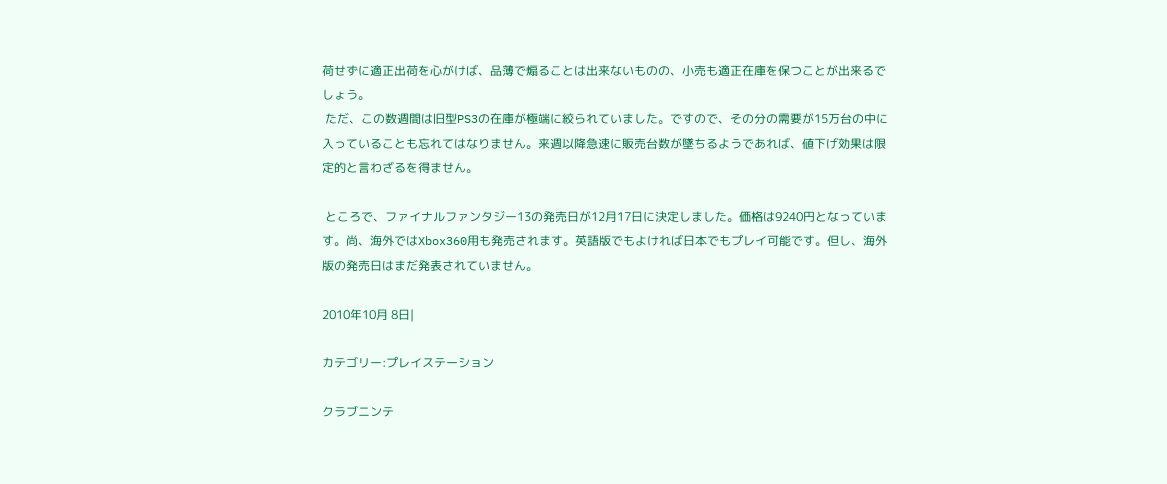荷せずに適正出荷を心がけば、品薄で煽ることは出来ないものの、小売も適正在庫を保つことが出来るでしょう。
 ただ、この数週間は旧型PS3の在庫が極端に絞られていました。ですので、その分の需要が15万台の中に入っていることも忘れてはなりません。来週以降急速に販売台数が墜ちるようであれば、値下げ効果は限定的と言わざるを得ません。

 ところで、ファイナルファンタジー13の発売日が12月17日に決定しました。価格は9240円となっています。尚、海外ではXbox360用も発売されます。英語版でもよければ日本でもプレイ可能です。但し、海外版の発売日はまだ発表されていません。

2010年10月 8日|

カテゴリー:プレイステーション

クラブニンテ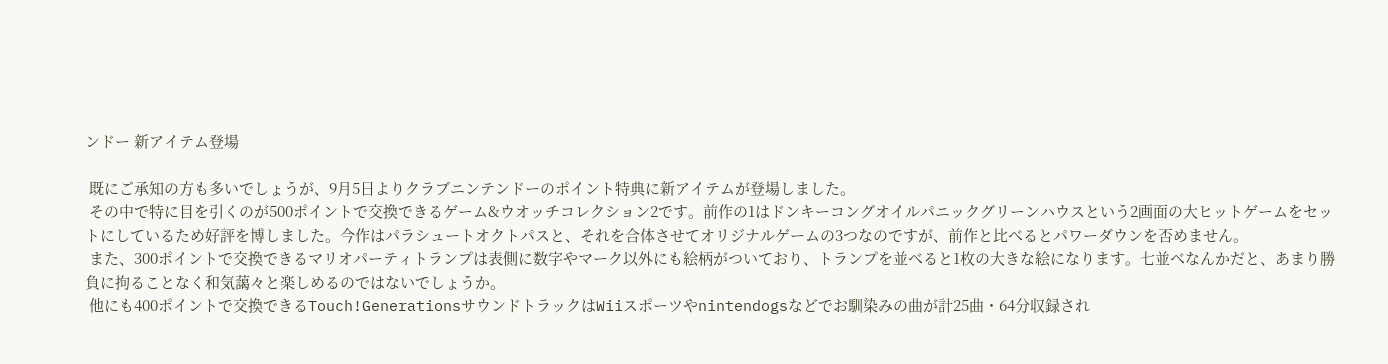ンドー 新アイテム登場

 既にご承知の方も多いでしょうが、9月5日よりクラブニンテンドーのポイント特典に新アイテムが登場しました。
 その中で特に目を引くのが500ポイントで交換できるゲーム&ウオッチコレクション2です。前作の1はドンキーコングオイルパニックグリーンハウスという2画面の大ヒットゲームをセットにしているため好評を博しました。今作はパラシュートオクトパスと、それを合体させてオリジナルゲームの3つなのですが、前作と比べるとパワーダウンを否めません。
 また、300ポイントで交換できるマリオパーティトランプは表側に数字やマーク以外にも絵柄がついており、トランプを並べると1枚の大きな絵になります。七並べなんかだと、あまり勝負に拘ることなく和気藹々と楽しめるのではないでしょうか。
 他にも400ポイントで交換できるTouch!GenerationsサウンドトラックはWiiスポーツやnintendogsなどでお馴染みの曲が計25曲・64分収録され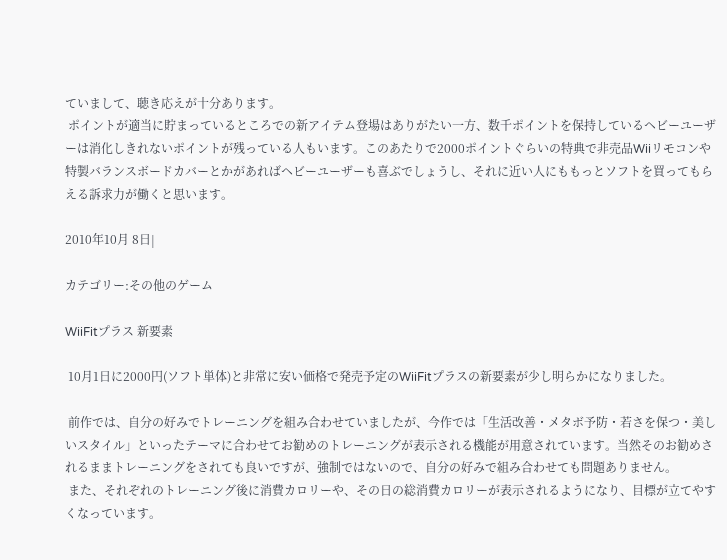ていまして、聴き応えが十分あります。
 ポイントが適当に貯まっているところでの新アイテム登場はありがたい一方、数千ポイントを保持しているヘビーユーザーは消化しきれないポイントが残っている人もいます。このあたりで2000ポイントぐらいの特典で非売品Wiiリモコンや特製バランスボードカバーとかがあればヘビーユーザーも喜ぶでしょうし、それに近い人にももっとソフトを買ってもらえる訴求力が働くと思います。

2010年10月 8日|

カテゴリー:その他のゲーム

WiiFitプラス 新要素

 10月1日に2000円(ソフト単体)と非常に安い価格で発売予定のWiiFitプラスの新要素が少し明らかになりました。

 前作では、自分の好みでトレーニングを組み合わせていましたが、今作では「生活改善・メタボ予防・若さを保つ・美しいスタイル」といったテーマに合わせてお勧めのトレーニングが表示される機能が用意されています。当然そのお勧めされるままトレーニングをされても良いですが、強制ではないので、自分の好みで組み合わせても問題ありません。
 また、それぞれのトレーニング後に消費カロリーや、その日の総消費カロリーが表示されるようになり、目標が立てやすくなっています。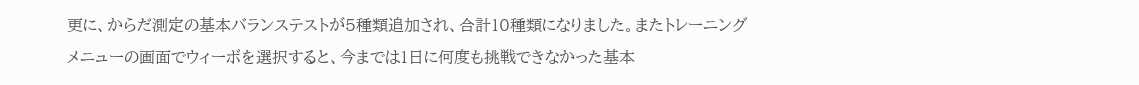更に、からだ測定の基本バランステストが5種類追加され、合計10種類になりました。またトレーニングメニューの画面でウィーボを選択すると、今までは1日に何度も挑戦できなかった基本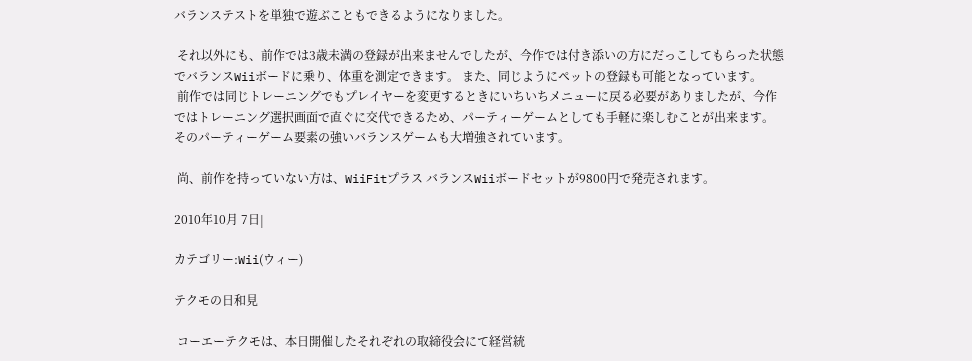バランステストを単独で遊ぶこともできるようになりました。

 それ以外にも、前作では3歳未満の登録が出来ませんでしたが、今作では付き添いの方にだっこしてもらった状態でバランスWiiボードに乗り、体重を測定できます。 また、同じようにペットの登録も可能となっています。
 前作では同じトレーニングでもプレイヤーを変更するときにいちいちメニューに戻る必要がありましたが、今作ではトレーニング選択画面で直ぐに交代できるため、パーティーゲームとしても手軽に楽しむことが出来ます。そのパーティーゲーム要素の強いバランスゲームも大増強されています。

 尚、前作を持っていない方は、WiiFitプラス バランスWiiボードセットが9800円で発売されます。

2010年10月 7日|

カテゴリー:Wii(ウィー)

テクモの日和見

 コーエーテクモは、本日開催したそれぞれの取締役会にて経営統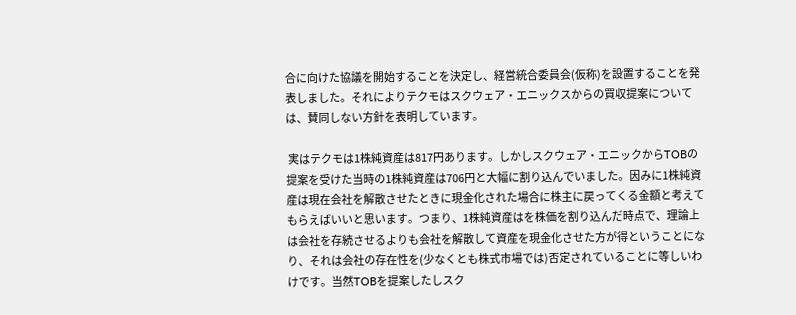合に向けた協議を開始することを決定し、経営統合委員会(仮称)を設置することを発表しました。それによりテクモはスクウェア・エニックスからの買収提案については、賛同しない方針を表明しています。

 実はテクモは1株純資産は817円あります。しかしスクウェア・エニックからTOBの提案を受けた当時の1株純資産は706円と大幅に割り込んでいました。因みに1株純資産は現在会社を解散させたときに現金化された場合に株主に戻ってくる金額と考えてもらえばいいと思います。つまり、1株純資産はを株価を割り込んだ時点で、理論上は会社を存続させるよりも会社を解散して資産を現金化させた方が得ということになり、それは会社の存在性を(少なくとも株式市場では)否定されていることに等しいわけです。当然TOBを提案したしスク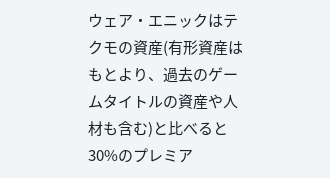ウェア・エニックはテクモの資産(有形資産はもとより、過去のゲームタイトルの資産や人材も含む)と比べると30%のプレミア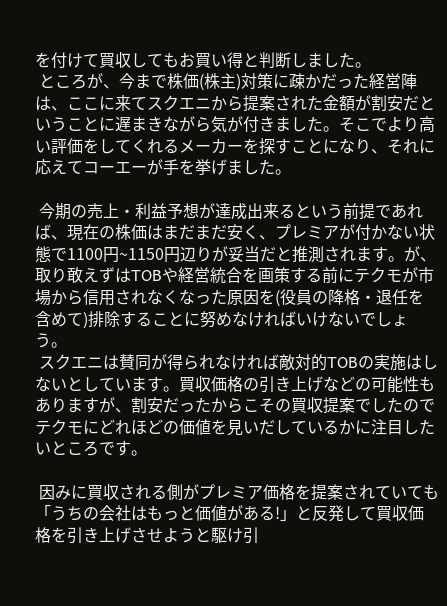を付けて買収してもお買い得と判断しました。
 ところが、今まで株価(株主)対策に疎かだった経営陣は、ここに来てスクエニから提案された金額が割安だということに遅まきながら気が付きました。そこでより高い評価をしてくれるメーカーを探すことになり、それに応えてコーエーが手を挙げました。

 今期の売上・利益予想が達成出来るという前提であれば、現在の株価はまだまだ安く、プレミアが付かない状態で1100円~1150円辺りが妥当だと推測されます。が、取り敢えずはTOBや経営統合を画策する前にテクモが市場から信用されなくなった原因を(役員の降格・退任を含めて)排除することに努めなければいけないでしょう。
 スクエニは賛同が得られなければ敵対的TOBの実施はしないとしています。買収価格の引き上げなどの可能性もありますが、割安だったからこその買収提案でしたのでテクモにどれほどの価値を見いだしているかに注目したいところです。

 因みに買収される側がプレミア価格を提案されていても「うちの会社はもっと価値がある!」と反発して買収価格を引き上げさせようと駆け引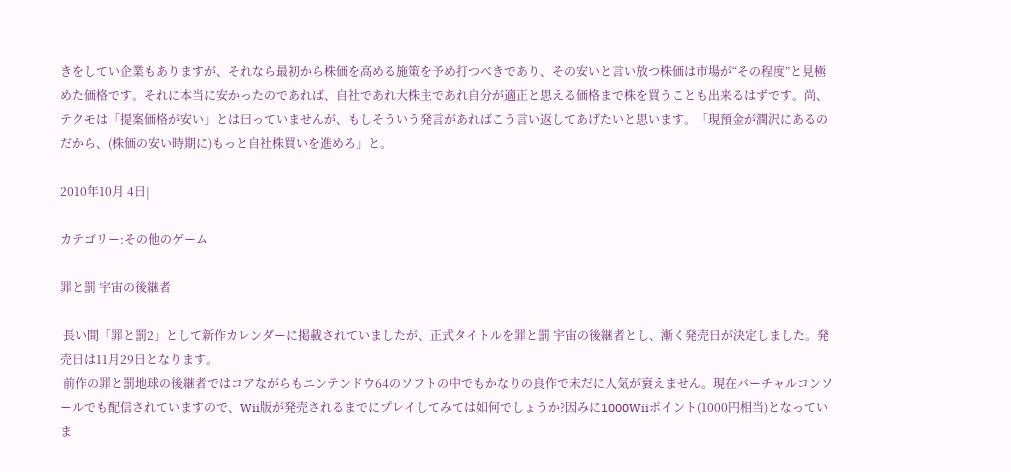きをしてい企業もありますが、それなら最初から株価を高める施策を予め打つべきであり、その安いと言い放つ株価は市場が“その程度”と見極めた価格です。それに本当に安かったのであれば、自社であれ大株主であれ自分が適正と思える価格まで株を買うことも出来るはずです。尚、テクモは「提案価格が安い」とは曰っていませんが、もしそういう発言があればこう言い返してあげたいと思います。「現預金が潤沢にあるのだから、(株価の安い時期に)もっと自社株買いを進めろ」と。

2010年10月 4日|

カテゴリー:その他のゲーム

罪と罰 宇宙の後継者

 長い間「罪と罰2」として新作カレンダーに掲載されていましたが、正式タイトルを罪と罰 宇宙の後継者とし、漸く発売日が決定しました。発売日は11月29日となります。
 前作の罪と罰地球の後継者ではコアながらもニンテンドウ64のソフトの中でもかなりの良作で未だに人気が衰えません。現在バーチャルコンソールでも配信されていますので、Wii版が発売されるまでにプレイしてみては如何でしょうか?因みに1000Wiiポイント(1000円相当)となっていま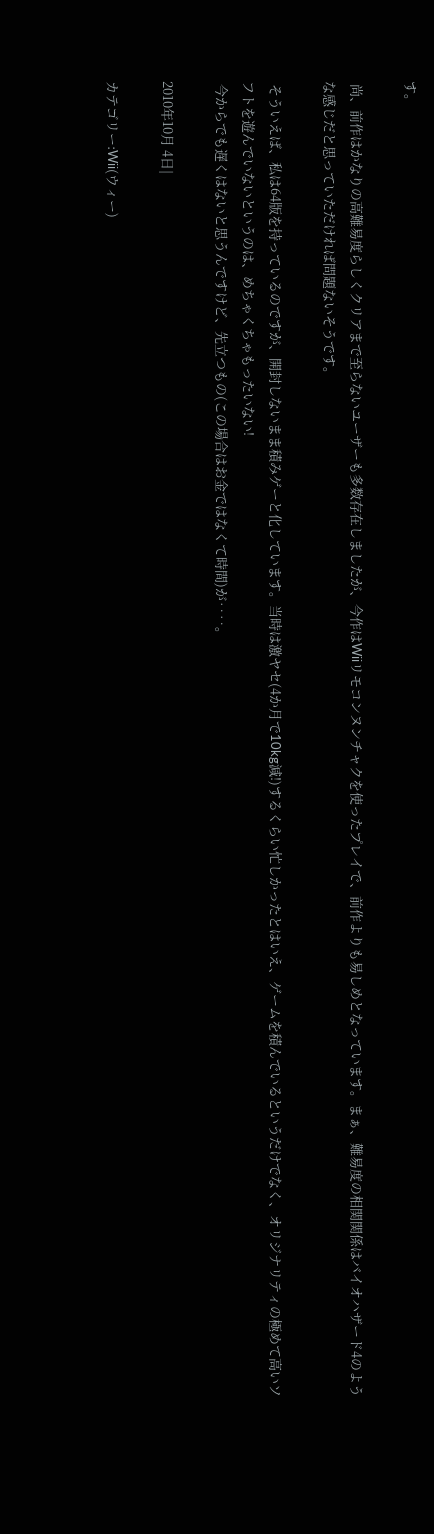す。

 尚、前作はかなりの高難易度らしくクリアまで至らないユーザーも多数存在しましたが、今作はWiiリモコンヌンチャクを使ったプレイで、前作よりも易しめとなっています。まぁ、難易度の相関関係はバイオハザード4のような感じだと思っていただければ問題ないそうです。

 そういえば、私は64版を持っているのですが、開封しないまま積みゲーと化しています。当時は激ヤセ(4か月で10kg減!)するくらい忙しかったとはいえ、ゲームを積んでいるというだけでなく、オリジナリティの極めて高いソフトを遊んでいないというのは、めちゃくちゃもったいない!
 今からでも遅くはないと思うんですけど、先立つもの(この場合はお金ではなくて時間)が‥‥。

2010年10月 4日|

カテゴリー:Wii(ウィー)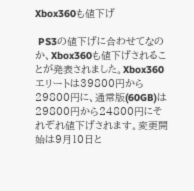Xbox360も値下げ

 PS3の値下げに合わせてなのか、Xbox360も値下げされることが発表されました。Xbox360エリートは39800円から29800円に、通常版(60GB)は29800円から24800円にそれぞれ値下げされます。変更開始は9月10日と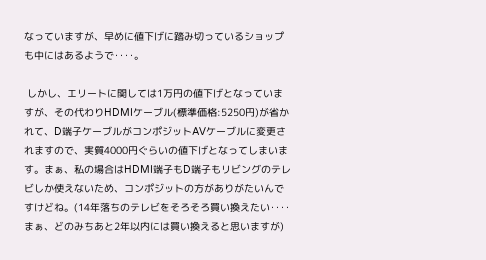なっていますが、早めに値下げに踏み切っているショップも中にはあるようで‥‥。

 しかし、エリートに関しては1万円の値下げとなっていますが、その代わりHDMIケーブル(標準価格:5250円)が省かれて、D端子ケーブルがコンポジットAVケーブルに変更されますので、実質4000円ぐらいの値下げとなってしまいます。まぁ、私の場合はHDMI端子もD端子もリビングのテレビしか使えないため、コンポジットの方がありがたいんですけどね。(14年落ちのテレビをそろそろ買い換えたい‥‥まぁ、どのみちあと2年以内には買い換えると思いますが)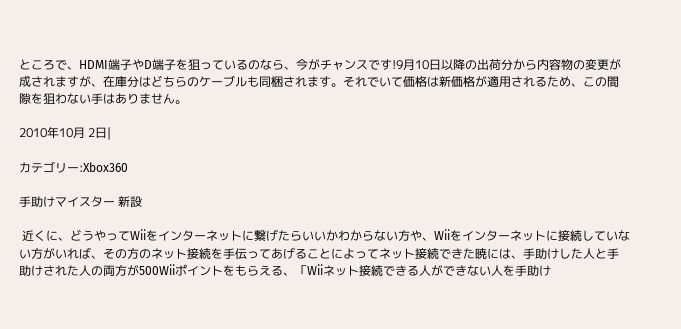ところで、HDMI端子やD端子を狙っているのなら、今がチャンスです!9月10日以降の出荷分から内容物の変更が成されますが、在庫分はどちらのケーブルも同梱されます。それでいて価格は新価格が適用されるため、この間隙を狙わない手はありません。

2010年10月 2日|

カテゴリー:Xbox360

手助けマイスター 新設

 近くに、どうやってWiiをインターネットに繋げたらいいかわからない方や、Wiiをインターネットに接続していない方がいれば、その方のネット接続を手伝ってあげることによってネット接続できた暁には、手助けした人と手助けされた人の両方が500Wiiポイントをもらえる、「Wiiネット接続できる人ができない人を手助け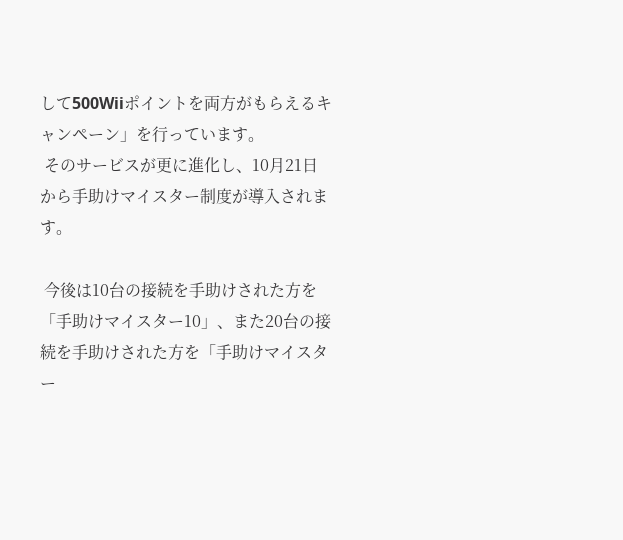して500Wiiポイントを両方がもらえるキャンペーン」を行っています。
 そのサービスが更に進化し、10月21日から手助けマイスター制度が導入されます。

 今後は10台の接続を手助けされた方を「手助けマイスター10」、また20台の接続を手助けされた方を「手助けマイスター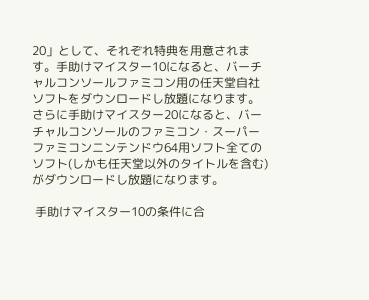20」として、それぞれ特典を用意されます。手助けマイスター10になると、バーチャルコンソールファミコン用の任天堂自社ソフトをダウンロードし放題になります。さらに手助けマイスター20になると、バーチャルコンソールのファミコン・スーパーファミコンニンテンドウ64用ソフト全てのソフト(しかも任天堂以外のタイトルを含む)がダウンロードし放題になります。

 手助けマイスター10の条件に合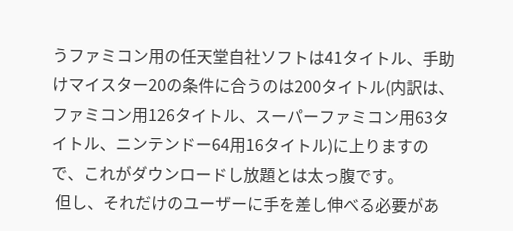うファミコン用の任天堂自社ソフトは41タイトル、手助けマイスター20の条件に合うのは200タイトル(内訳は、ファミコン用126タイトル、スーパーファミコン用63タイトル、ニンテンドー64用16タイトル)に上りますので、これがダウンロードし放題とは太っ腹です。
 但し、それだけのユーザーに手を差し伸べる必要があ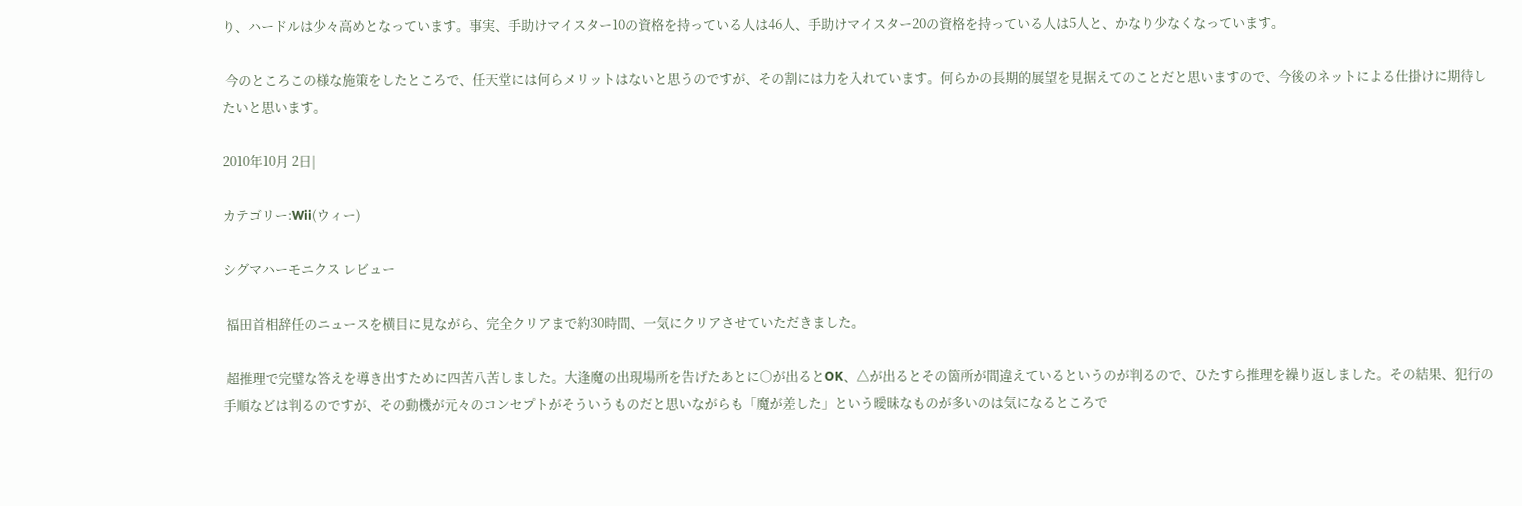り、ハードルは少々高めとなっています。事実、手助けマイスター10の資格を持っている人は46人、手助けマイスター20の資格を持っている人は5人と、かなり少なくなっています。

 今のところこの様な施策をしたところで、任天堂には何らメリットはないと思うのですが、その割には力を入れています。何らかの長期的展望を見据えてのことだと思いますので、今後のネットによる仕掛けに期待したいと思います。

2010年10月 2日|

カテゴリー:Wii(ウィー)

シグマハーモニクス レビュー

 福田首相辞任のニュースを横目に見ながら、完全クリアまで約30時間、一気にクリアさせていただきました。

 超推理で完璧な答えを導き出すために四苦八苦しました。大逢魔の出現場所を告げたあとに○が出るとOK、△が出るとその箇所が間違えているというのが判るので、ひたすら推理を繰り返しました。その結果、犯行の手順などは判るのですが、その動機が元々のコンセプトがそういうものだと思いながらも「魔が差した」という曖昧なものが多いのは気になるところで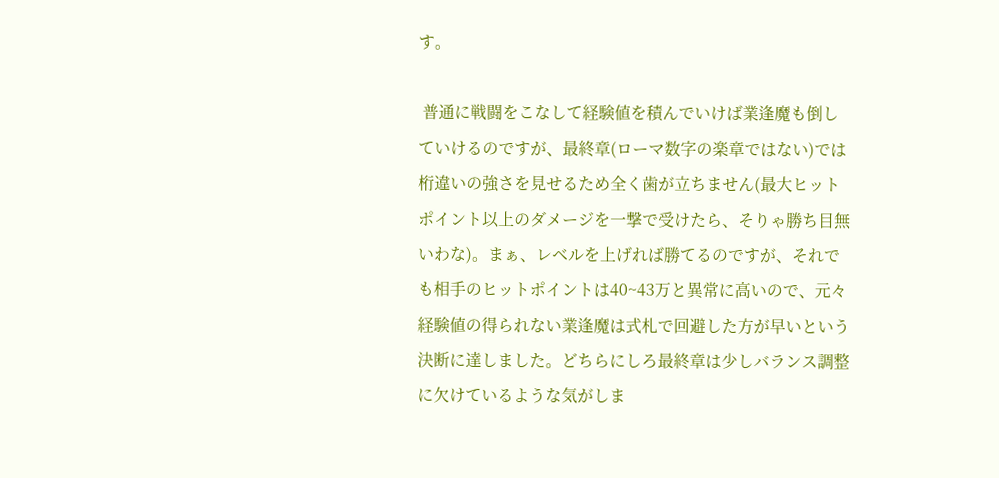す。

 普通に戦闘をこなして経験値を積んでいけば業逢魔も倒していけるのですが、最終章(ローマ数字の楽章ではない)では桁違いの強さを見せるため全く歯が立ちません(最大ヒットポイント以上のダメージを一撃で受けたら、そりゃ勝ち目無いわな)。まぁ、レベルを上げれば勝てるのですが、それでも相手のヒットポイントは40~43万と異常に高いので、元々経験値の得られない業逢魔は式札で回避した方が早いという決断に達しました。どちらにしろ最終章は少しバランス調整に欠けているような気がしま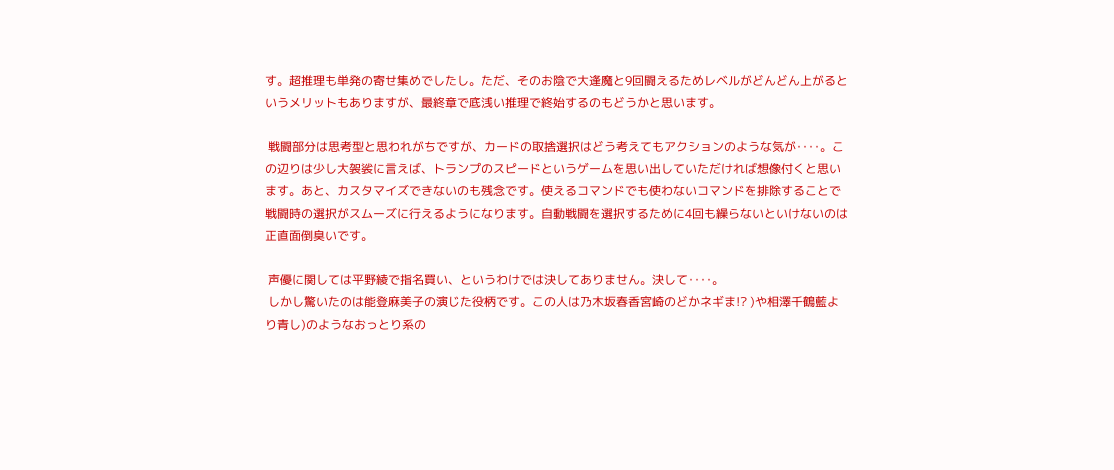す。超推理も単発の寄せ集めでしたし。ただ、そのお陰で大逢魔と9回闘えるためレベルがどんどん上がるというメリットもありますが、最終章で底浅い推理で終始するのもどうかと思います。

 戦闘部分は思考型と思われがちですが、カードの取捨選択はどう考えてもアクションのような気が‥‥。この辺りは少し大袈裟に言えば、トランプのスピードというゲームを思い出していただければ想像付くと思います。あと、カスタマイズできないのも残念です。使えるコマンドでも使わないコマンドを排除することで戦闘時の選択がスムーズに行えるようになります。自動戦闘を選択するために4回も繰らないといけないのは正直面倒臭いです。

 声優に関しては平野綾で指名買い、というわけでは決してありません。決して‥‥。
 しかし驚いたのは能登麻美子の演じた役柄です。この人は乃木坂春香宮崎のどかネギま!? )や相澤千鶴藍より青し)のようなおっとり系の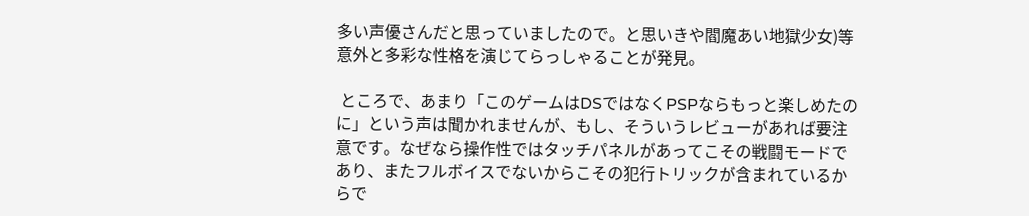多い声優さんだと思っていましたので。と思いきや閻魔あい地獄少女)等意外と多彩な性格を演じてらっしゃることが発見。

 ところで、あまり「このゲームはDSではなくPSPならもっと楽しめたのに」という声は聞かれませんが、もし、そういうレビューがあれば要注意です。なぜなら操作性ではタッチパネルがあってこその戦闘モードであり、またフルボイスでないからこその犯行トリックが含まれているからで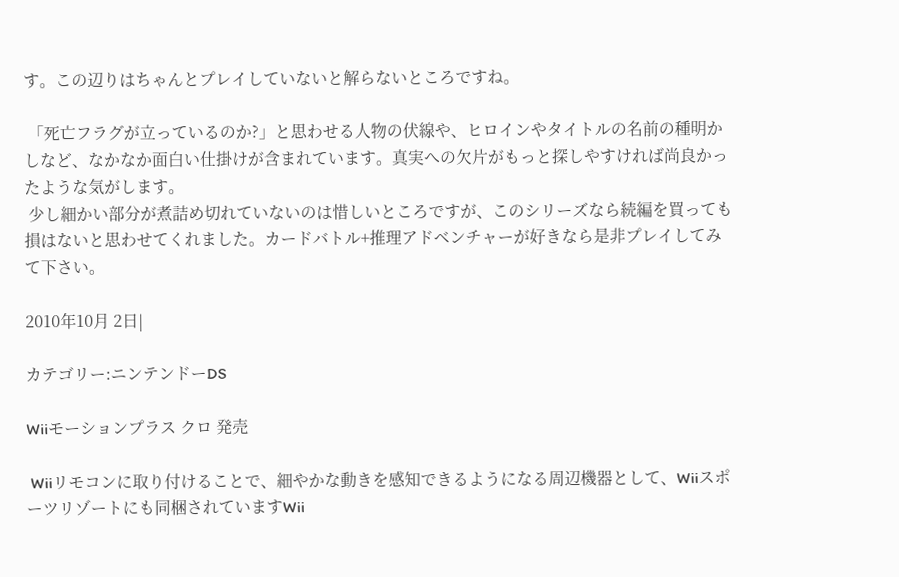す。この辺りはちゃんとプレイしていないと解らないところですね。

 「死亡フラグが立っているのか?」と思わせる人物の伏線や、ヒロインやタイトルの名前の種明かしなど、なかなか面白い仕掛けが含まれています。真実への欠片がもっと探しやすければ尚良かったような気がします。
 少し細かい部分が煮詰め切れていないのは惜しいところですが、このシリーズなら続編を買っても損はないと思わせてくれました。カードバトル+推理アドベンチャーが好きなら是非プレイしてみて下さい。

2010年10月 2日|

カテゴリー:ニンテンドーDS

Wiiモーションプラス クロ 発売

 Wiiリモコンに取り付けることで、細やかな動きを感知できるようになる周辺機器として、Wiiスポーツリゾートにも同梱されていますWii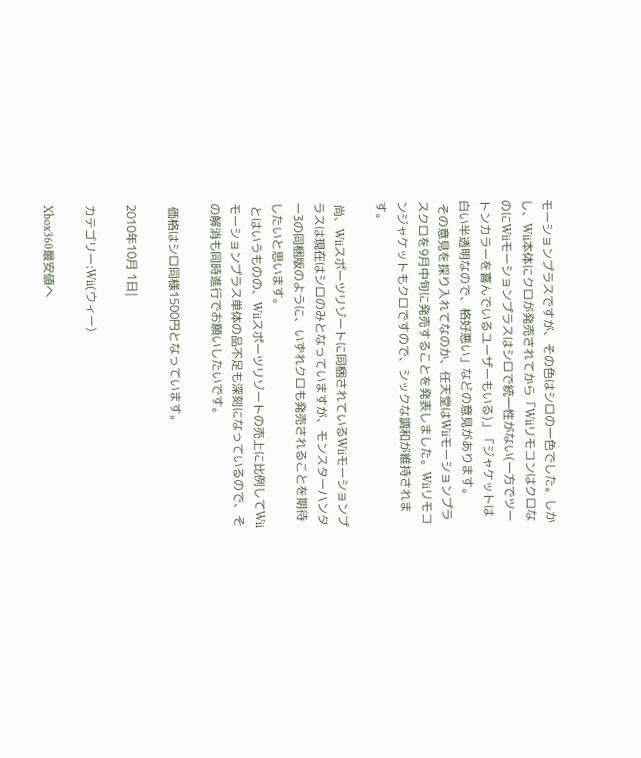モーションプラスですが、その色はシロの一色でした。しかし、Wii本体にクロが発売されてから「WiiリモコンはクロなのにWiiモーションプラスはシロで統一性がない(一方でツートンカラーを喜んでいるユーザーもいる)」「ジャケットは白い半透明なので、格好悪い」などの意見があります。
 その意見を採り入れてなのか、任天堂はWiiモーションプラスクロを9月中旬に発売することを発表しました。Wiiリモコンジャケットもクロですので、シックな調和が維持されます。

 尚、Wiiスポーツリゾートに同梱されているWiiモーションプラスは現在はシロのみとなっていますが、モンスターハンター3の同梱版のように、いずれクロも発売されることを期待したいと思います。
 とはいうものの、Wiiスポーツリゾートの売上に比例してWiiモーションプラス単体の品不足も深刻になっているので、その解消も同時進行でお願いしたいです。

 価格はシロ同様1500円となっています。

2010年10月 1日|

カテゴリー:Wii(ウィー)

Xbox360最安値へ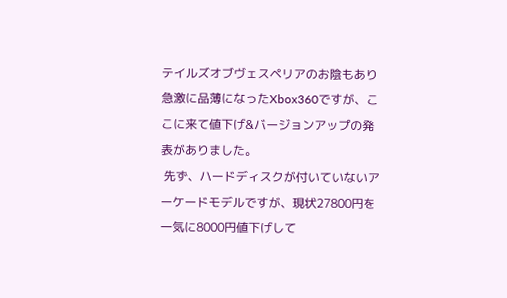テイルズオブヴェスペリアのお陰もあり急激に品薄になったXbox360ですが、ここに来て値下げ&バージョンアップの発表がありました。
 先ず、ハードディスクが付いていないアーケードモデルですが、現状27800円を一気に8000円値下げして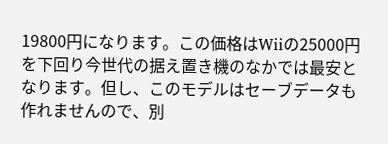19800円になります。この価格はWiiの25000円を下回り今世代の据え置き機のなかでは最安となります。但し、このモデルはセーブデータも作れませんので、別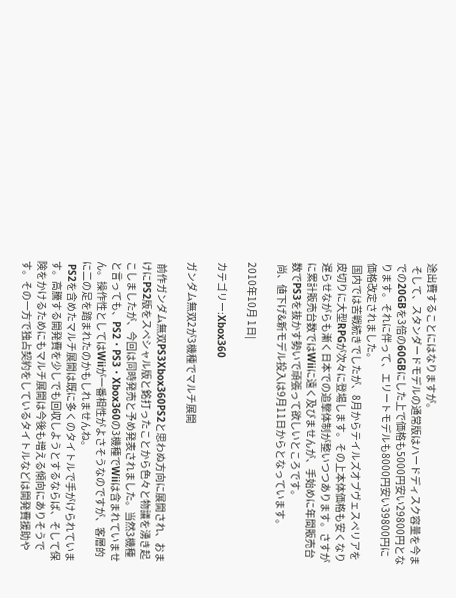途出費することにはなりますが。
 そして、スタンダードモデルの通常版はハードディスク容量を今までの20GBを3倍の60GBにした上で価格も5000円安い29800円となります。それに伴って、エリートモデルも8000円安い39800円に価格改定されました。
 国内では苦戦続きでしたが、8月からテイルズオブヴェスペリアを皮切りに大型RPGが次々に登場します。その上本体価格も安くなり遅らせながらも漸く日本での追撃体制が整いつつあります。さすがに累計販売台数ではWiiに遠く及びませんが、手始めに年間販売台数でPS3を抜かす勢いで頑張って欲しいところです。
 尚、値下げ&新モデル投入は9月11日からとなっています。

2010年10月 1日|

カテゴリー:Xbox360

ガンダム無双2が3機種でマルチ展開

 前作ガンダム無双PS3Xbox360PS2と思わぬ方向に展開され、おまけにPS2版をスペシャル版と銘打ったことから色々と物議を湧き起こしましたが、今回は同時発売と予め発表されました。当然3機種と言っても、PS2・PS3・Xbox360の3機種でWiiは含まれていません。操作性としてはWiiが一番相性がよさそうなのですが、客層的に二の足を踏まれたのかもしれませんね。
 PS2を含めたマルチ展開は既に多くのタイトルで手がけられています。高騰する開発費を少しでも回収しようとするならば、そして保険をかけるためにもマルチ展開は今後も増える傾向にありそうです。その一方で独占契約をしているタイトルなどは開発費援助や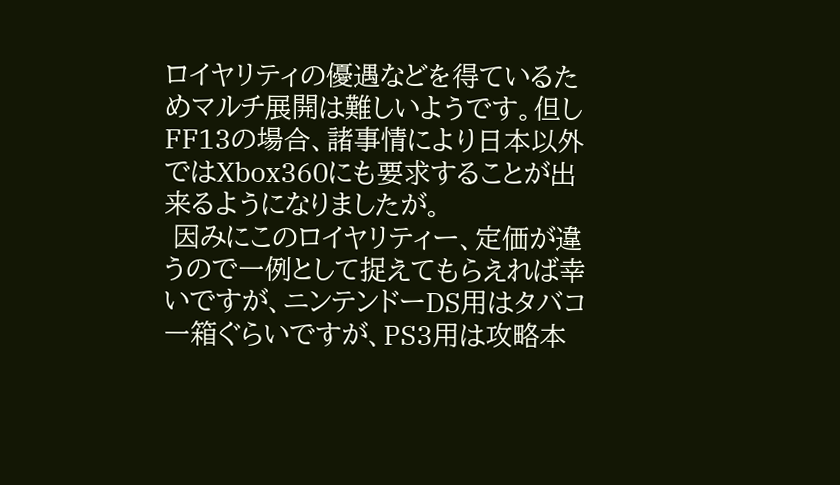ロイヤリティの優遇などを得ているためマルチ展開は難しいようです。但しFF13の場合、諸事情により日本以外ではXbox360にも要求することが出来るようになりましたが。
 因みにこのロイヤリティー、定価が違うので一例として捉えてもらえれば幸いですが、ニンテンドーDS用はタバコ一箱ぐらいですが、PS3用は攻略本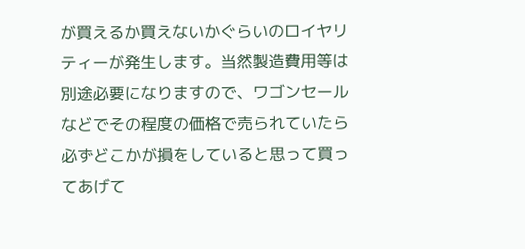が買えるか買えないかぐらいのロイヤリティーが発生します。当然製造費用等は別途必要になりますので、ワゴンセールなどでその程度の価格で売られていたら必ずどこかが損をしていると思って買ってあげて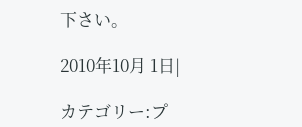下さい。

2010年10月 1日|

カテゴリー:プ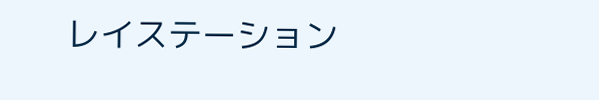レイステーション